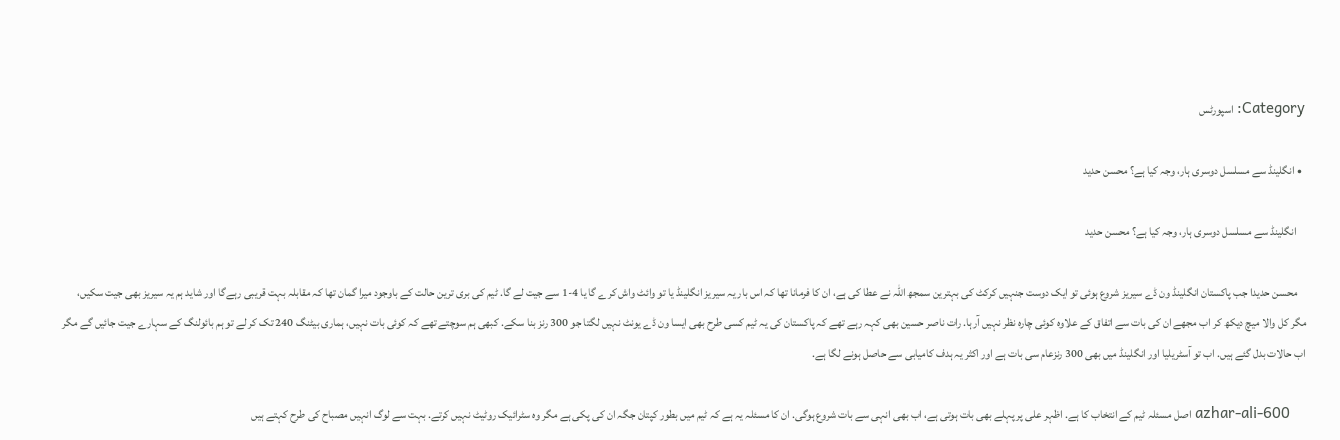Category: اسپورٹس

  • انگلینڈ سے مسلسل دوسری ہار، وجہ کیا ہے؟ محسن حدید

    انگلینڈ سے مسلسل دوسری ہار، وجہ کیا ہے؟ محسن حدید

    محسن حدیدا جب پاکستان انگلینڈ ون ڈے سیریز شروع ہوئی تو ایک دوست جنہیں کرکٹ کی بہترین سمجھ اللہ نے عطا کی ہے، ان کا فرمانا تھا کہ اس بار یہ سیریز انگلینڈ یا تو وائٹ واش کرے گا یا 4-1 سے جیت لے گا. ٹیم کی بری ترین حالت کے باوجود میرا گمان تھا کہ مقابلہ بہت قریبی رہےگا اور شاید ہم یہ سیریز بھی جیت سکیں، مگر کل والا میچ دیکھ کر اب مجھے ان کی بات سے اتفاق کے علاوہ کوئی چارہ نظر نہیں آرہا. رات ناصر حسین بھی کہہ رہے تھے کہ پاکستان کی یہ ٹیم کسی طرح بھی ایسا ون ڈے یونٹ نہیں لگتا جو 300 رنز بنا سکے. کبھی ہم سوچتے تھے کہ کوئی بات نہیں، ہماری بیٹنگ 240 تک کر لے تو ہم بائولنگ کے سہارے جیت جائیں گے مگر اب حالات بدل گئے ہیں. اب تو آسٹریلیا اور انگلینڈ میں بھی 300 رنزعام سی بات ہے اور اکثر یہ ہدف کامیابی سے حاصل ہونے لگا ہے.

    azhar-ali-600 اصل مسئلہ ٹیم کے انتخاب کا ہے. اظہر علی پر پہلے بھی بات ہوتی ہے، اب بھی انہی سے بات شروع ہوگی. ان کا مسئلہ یہ ہے کہ ٹیم میں بطور کپتان جگہ ان کی پکی ہے مگر وہ سٹرائیک روٹیٹ نہیں کرتے. بہت سے لوگ انہیں مصباح کی طرح کہتے ہیں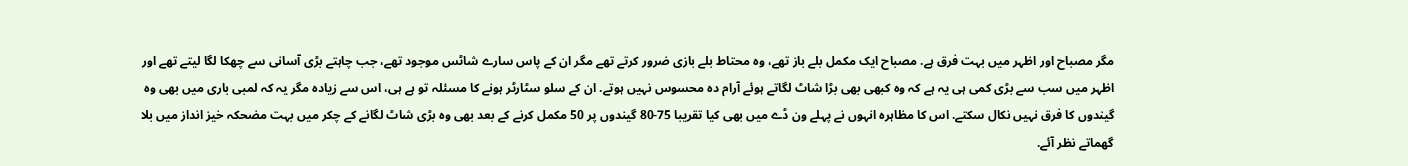مگر مصباح اور اظہر میں بہت فرق ہے. مصباح ایک مکمل بلے باز تھے، وہ محتاط بلے بازی ضرور کرتے تھے مگر ان کے پاس سارے شاٹس موجود تھے، جب چاہتے بڑی آسانی سے چھکا لگا لیتے تھے اور اظہر میں سب سے بڑی کمی ہی یہ ہے کہ وہ کبھی بھی بڑا شاٹ لگاتے ہوئے آرام دہ محسوس نہیں ہوتے. ان کے سلو سٹارٹر ہونے کا مسئلہ تو ہے ہی، اس سے زیادہ مگر یہ کہ لمبی باری میں بھی وہ گیندوں کا فرق نہیں نکال سکتے. اس کا مظاہرہ انہوں نے پہلے ون ڈے میں بھی کیا تقریبا 75-80 گیندوں پر 50 مکمل کرنے کے بعد بھی وہ بڑی شاٹ لگانے کے چکر میں بہت مضحکہ خیز انداز میں بلا گھماتے نظر آئے.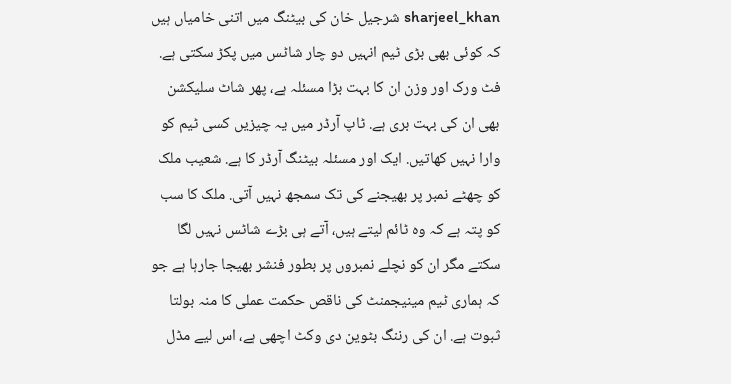sharjeel_khan شرجیل خان کی بیٹنگ میں اتنی خامیاں ہیں کہ کوئی بھی بڑی ٹیم انہیں دو چار شاٹس میں پکڑ سکتی ہے. فٹ ورک اور وزن ان کا بہت بڑا مسئلہ ہے، پھر شاٹ سلیکشن بھی ان کی بہت بری ہے. ٹاپ آرڈر میں یہ چیزیں کسی ٹیم کو وارا نہیں کھاتیں. ایک اور مسئلہ بیٹنگ آرڈر کا ہے. شعیب ملک کو چھٹے نمبر پر بھیجنے کی تک سمجھ نہیں آتی. ملک کا سب کو پتہ ہے کہ وہ ٹائم لیتے ہیں، آتے ہی بڑے شاٹس نہیں لگا سکتے مگر ان کو نچلے نمبروں پر بطور فنشر بھیجا جارہا ہے جو کہ ہماری ٹیم مینیجمنٹ کی ناقص حکمت عملی کا منہ بولتا ثبوت ہے. ان کی رننگ بٹوین دی وکٹ اچھی ہے، اس لیے مڈل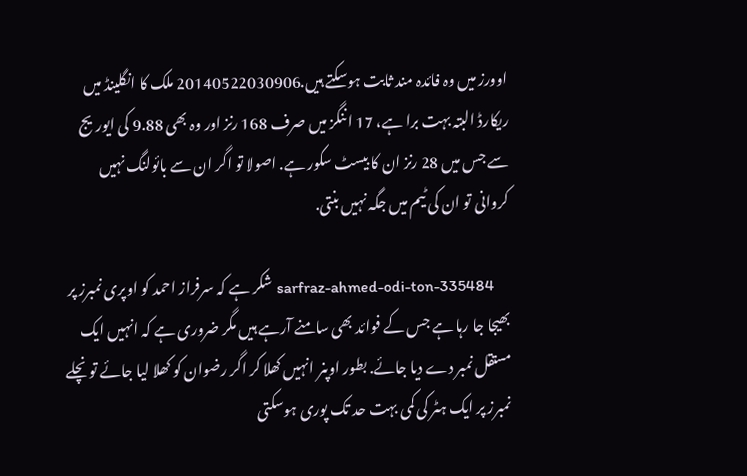اوورز میں وہ فائدہ مند ثابت ہوسکتے ہیں.20140522030906 ملک کا انگلینڈ میں ریکارڈ البتہ بہت برا ہے، 17 اننگز میں صرف 168 رنز اور وہ بھی 9.88 کی ایوریج سے جس میں 28 رنز ان کا بیسٹ سکور ہے. اصولا تو اگر ان سے بائولنگ نہیں کروانی تو ان کی ٹیم میں جگہ نہیں بنتی.

    335484-sarfraz-ahmed-odi-ton شکر ہے کہ سرفراز احمد کو اوپری نمبرز پر بھیجا جا رہا ہے جس کے فوائد بھی سامنے آرہے ہیں مگر ضروری ہے کہ انہیں ایک مستقل نمبر دے دیا جائے. بطور اوپنر انہیں کھلا کر اگر رضوان کو کھلا لیا جائے تو نچلے نمبرز پر ایک ہٹر کی کمی بہت حد تک پوری ہوسکتی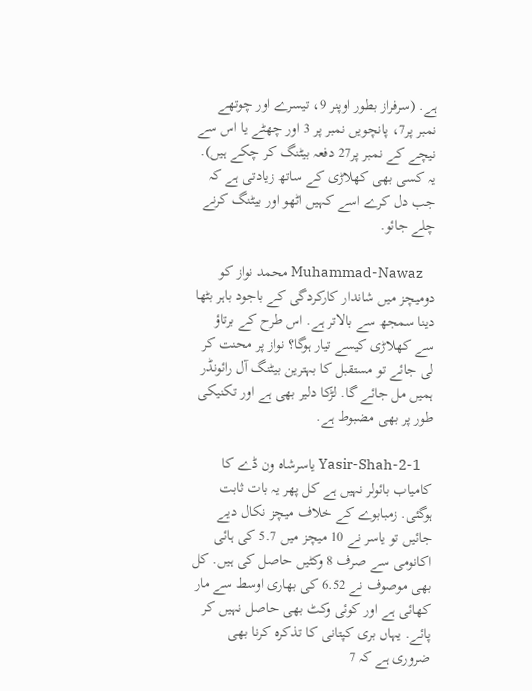ہے. (سرفراز بطور اوپنر 9، تیسرے اور چوتھے نمبر پر7، پانچویں نمبر پر 3 اور چھٹے یا اس سے نیچے کے نمبر پر27 دفعہ بیٹنگ کر چکے ہیں). یہ کسی بھی کھلاڑی کے ساتھ زیادتی ہے کہ جب دل کرے اسے کہیں اٹھو اور بیٹنگ کرنے چلے جائو.

    Muhammad-Nawaz محمد نواز کو دومیچز میں شاندار کارکردگی کے باجود باہر بٹھا دینا سمجھ سے بالاتر ہے. اس طرح کے برتاؤ سے کھلاڑی کیسے تیار ہوگا؟ نواز پر محنت کر لی جائے تو مستقبل کا بہترین بیٹنگ آل رائونڈر ہمیں مل جائے گا. لڑکا دلیر بھی ہے اور تکنیکی طور پر بھی مضبوط ہے.

    Yasir-Shah-2-1 یاسرشاہ ون ڈے کا کامیاب بائولر نہیں ہے کل پھر یہ بات ثابت ہوگئی. زمبابوے کے خلاف میچز نکال دیے جائیں تو یاسر نے 10 میچز میں 5.7 کی ہائی اکانومی سے صرف 8 وکٹیں حاصل کی ہیں. کل بھی موصوف نے 6.52 کی بھاری اوسط سے مار کھائی ہے اور کوئی وکٹ بھی حاصل نہیں کر پائے. یہاں بری کپتانی کا تذکرہ کرنا بھی ضروری ہے کہ 7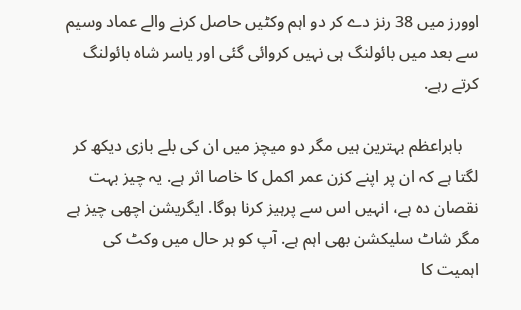اوورز میں 38 رنز دے کر دو اہم وکٹیں حاصل کرنے والے عماد وسیم سے بعد میں بائولنگ ہی نہیں کروائی گئی اور یاسر شاہ بائولنگ کرتے رہے.

    بابراعظم بہترین ہیں مگر دو میچز میں ان کی بلے بازی دیکھ کر لگتا ہے کہ ان پر اپنے کزن عمر اکمل کا خاصا اثر ہے. یہ چیز بہت نقصان دہ ہے، انہیں اس سے پرہیز کرنا ہوگا. ایگریشن اچھی چیز ہے مگر شاٹ سلیکشن بھی اہم ہے. آپ کو ہر حال میں وکٹ کی اہمیت کا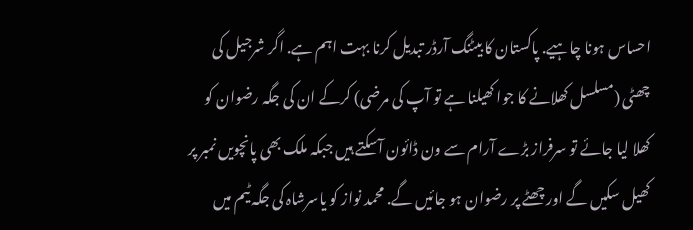احساس ہونا چاہیے. پاکستان کا بیٹنگ آرڈر تبدیل کرنا بہت اہم ہے. اگر شرجیل کی چھٹی (مسلسل کھلانے کا جوا کھیلنا ہے تو آپ کی مرضی) کرکے ان کی جگہ رضوان کو کھلا لیا جائے تو سرفراز بڑے آرام سے ون ڈائون آسکتے ہیں جبکہ ملک بھی پانچویں نمبر پر کھیل سکیں گے اور چھٹے پر رضوان ہو جائیں گے. محمد نواز کو یاسرشاہ کی جگہ ٹیم میں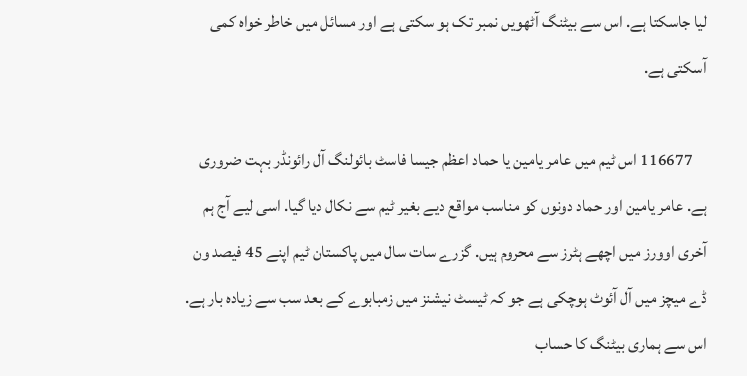لیا جاسکتا ہے. اس سے بیٹنگ آٹھویں نمبر تک ہو سکتی ہے اور مسائل میں خاطر خواہ کمی آسکتی ہے.

    116677 اس ٹیم میں عامر یامین یا حماد اعظم جیسا فاسٹ بائولنگ آل رائونڈر بہت ضروری ہے. عامر یامین اور حماد دونوں کو مناسب مواقع دیے بغیر ٹیم سے نکال دیا گیا. اسی لیے آج ہم آخری اوورز میں اچھے ہٹرز سے محروم ہیں. گزرے سات سال میں پاکستان ٹیم اپنے 45 فیصد ون ڈے میچز میں آل آئوٹ ہوچکی ہے جو کہ ٹیسٹ نیشنز میں زمبابوے کے بعد سب سے زیادہ بار ہے. اس سے ہماری بیٹنگ کا حساب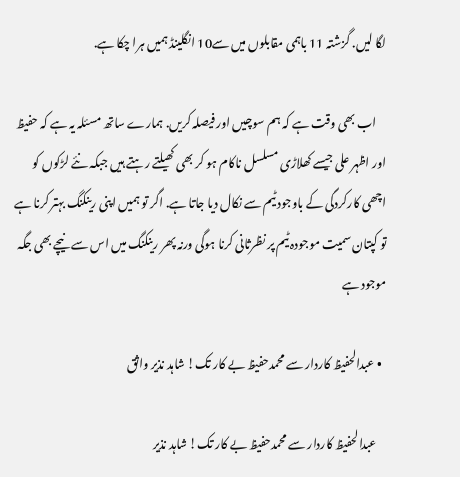لگا لیں. گزشتہ 11 باہمی مقابلوں میں سے10 انگلینڈ ہمیں ہرا چکا ہے.

    اب بھی وقت ہے کہ ہم سوچیں اور فیصلہ کریں. ہمارے ساتھ مسئلہ یہ ہے کہ حفیظ اور اظہر علی جیسے کھلاڑی مسلسل ناکام ہو کر بھی کھیلتے رہتے ہیں جبکہ نئے لڑکوں کو اچھی کارکردگی کے باوجود ٹیم سے نکال دیا جاتا ہے. اگر تو ہمیں اپنی رینکنگ بہتر کرنا ہے تو کپتان سمیت موجودہ ٹیم پر نظرثانی کرنا ہوگی ورنہ پھر رینکنگ میں اس سے نیچے بھی جگہ موجود ہے

  • عبدالحفیظ کاردار سے محمدحفیظ بے کار تک! شاہد نذیر واثق

    عبدالحفیظ کاردار سے محمدحفیظ بے کار تک! شاہد نذیر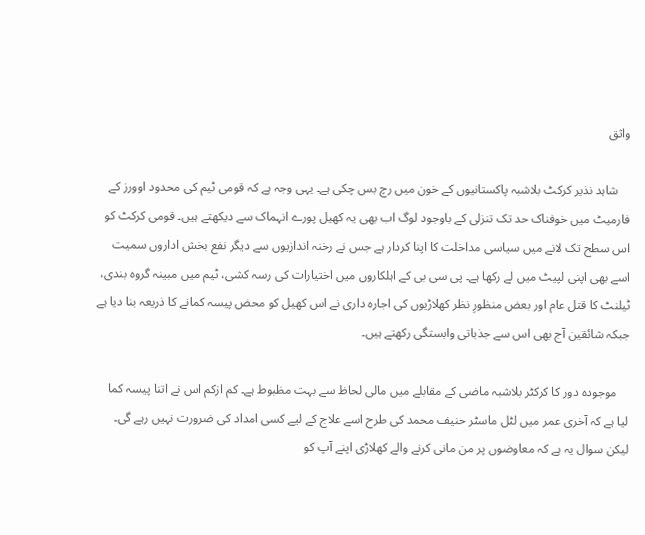واثق

    شاہد نذیر کرکٹ بلاشبہ پاکستانیوں کے خون میں رچ بس چکی ہے۔ یہی وجہ ہے کہ قومی ٹیم کی محدود اوورز کے فارمیٹ میں خوفناک حد تک تنزلی کے باوجود لوگ اب بھی یہ کھیل پورے انہماک سے دیکھتے ہیں۔ قومی کرکٹ کو اس سطح تک لانے میں سیاسی مداخلت کا اپنا کردار ہے جس نے رخنہ اندازیوں سے دیگر نفع بخش اداروں سمیت اسے بھی اپنی لپیٹ میں لے رکھا ہے۔ پی سی بی کے اہلکاروں میں اختیارات کی رسہ کشی، ٹیم میں مبینہ گروہ بندی، ٹیلنٹ کا قتل عام اور بعض منظورِ نظر کھلاڑیوں کی اجارہ داری نے اس کھیل کو محض پیسہ کمانے کا ذریعہ بنا دیا ہے جبکہ شائقین آج بھی اس سے جذباتی وابستگی رکھتے ہیں۔

    موجودہ دور کا کرکٹر بلاشبہ ماضی کے مقابلے میں مالی لحاظ سے بہت مظبوط ہے۔ کم ازکم اس نے اتنا پیسہ کما لیا ہے کہ آخری عمر میں لٹل ماسٹر حنیف محمد کی طرح اسے علاج کے لیے کسی امداد کی ضرورت نہیں رہے گی۔ لیکن سوال یہ ہے کہ معاوضوں پر من مانی کرنے والے کھلاڑی اپنے آپ کو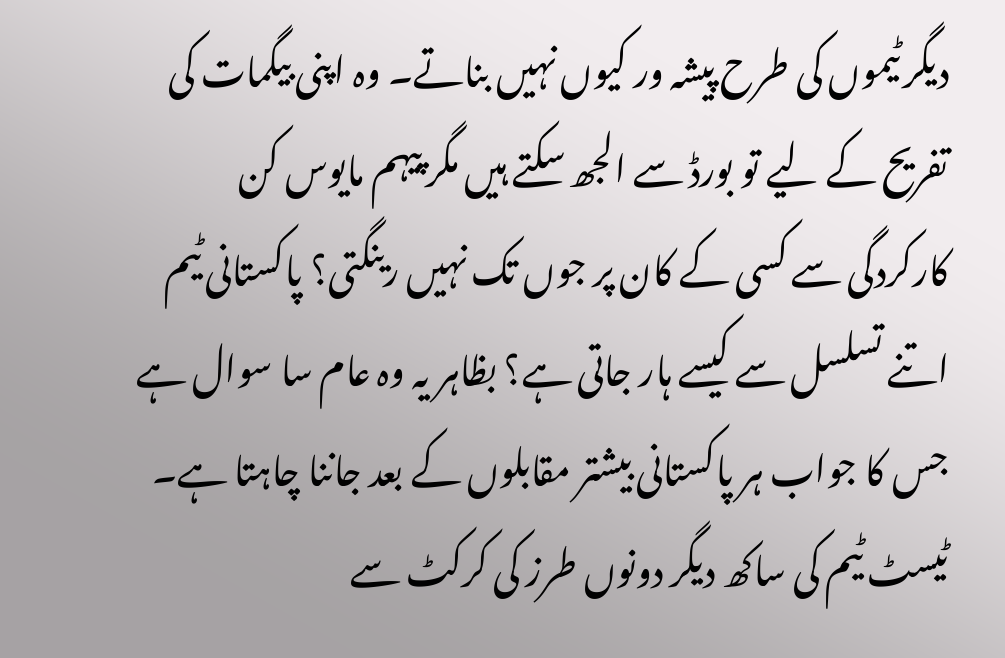دیگر ٹیموں کی طرح پیشہ ور کیوں نہیں بناتے۔ وہ اپنی بیگمات کی تفریح کے لیے تو بورڈ سے الجھ سکتے ہیں مگر پیہم مایوس کن کارکردگی سے کسی کے کان پر جوں تک نہیں رینگتی؟ پاکستانی ٹیم اتنے تسلسل سے کیسے ہار جاتی ہے؟ بظاہر یہ وہ عام سا سوال ہے جس کا جواب ہر پاکستانی بیشتر مقابلوں کے بعد جاننا چاہتا ہے۔ ٹیسٹ ٹیم کی ساکھ دیگر دونوں طرز کی کرکٹ سے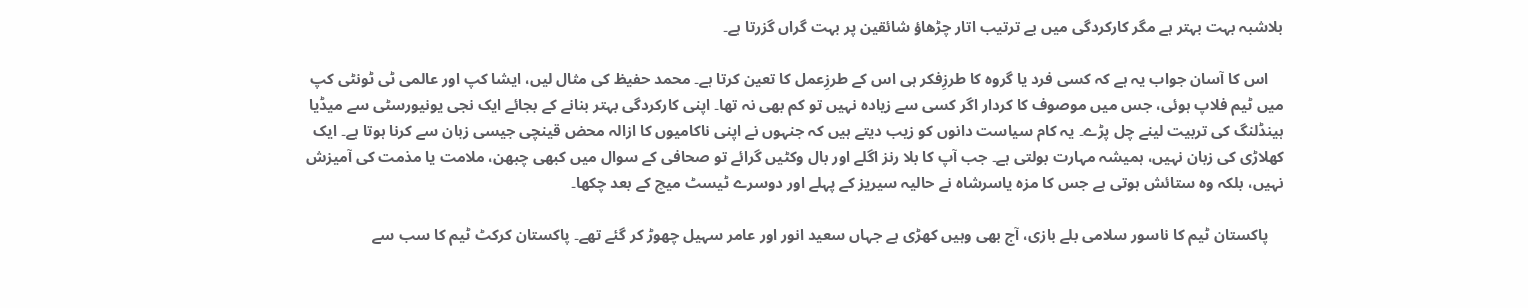بلاشبہ بہت بہتر ہے مگر کارکردگی میں بے ترتیب اتار چڑھاؤ شائقین پر بہت گراں گزرتا ہے۔

    اس کا آسان جواب یہ ہے کہ کسی فرد یا گروہ کا طرزِفکر ہی اس کے طرزِعمل کا تعین کرتا ہے۔ محمد حفیظ کی مثال لیں، ایشا کپ اور عالمی ٹی ٹونٹی کپ میں ٹیم فلاپ ہوئی، جس میں موصوف کا کردار اگر کسی سے زیادہ نہیں تو کم بھی نہ تھا۔ اپنی کارکردگی بہتر بنانے کے بجائے ایک نجی یونیورسٹی سے میڈیا ہینڈلنگ کی تربیت لینے چل پڑے۔ یہ کام سیاست دانوں کو زیب دیتے ہیں کہ جنہوں نے اپنی ناکامیوں کا ازالہ محض قینچی جیسی زبان سے کرنا ہوتا ہے۔ ایک کھلاڑی کی زبان نہیں، ہمیشہ مہارت بولتی ہے۔ جب آپ کا بلا رنز اگلے اور بال وکٹیں گرائے تو صحافی کے سوال میں کبھی چبھن، ملامت یا مذمت کی آمیزش نہیں، بلکہ وہ ستائش ہوتی ہے جس کا مزہ یاسرشاہ نے حالیہ سیریز کے پہلے اور دوسرے ٹیسٹ میچ کے بعد چکھا۔

    پاکستان ٹیم کا ناسور سلامی بلے بازی، آج بھی وہیں کھڑی ہے جہاں سعید انور اور عامر سہیل چھوڑ کر گئے تھے۔ پاکستان کرکٹ ٹیم کا سب سے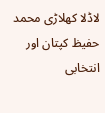لاڈلا کھلاڑی محمد حفیظ کپتان اور انتخابی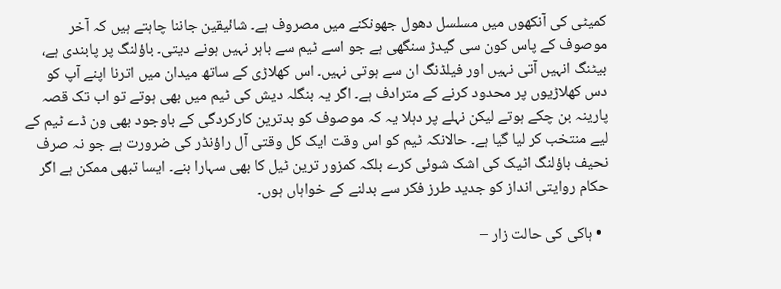کمیٹی کی آنکھوں میں مسلسل دھول جھونکنے میں مصروف ہے۔ شائیقین جاننا چاہتے ہیں کہ آخر موصوف کے پاس کون سی گیدڑ سنگھی ہے جو اسے ٹیم سے باہر نہیں ہونے دیتی۔ باؤلنگ پر پابندی ہے، بیٹنگ انہیں آتی نہیں اور فیلڈنگ ان سے ہوتی نہیں۔ اس کھلاڑی کے ساتھ میدان میں اترنا اپنے آپ کو دس کھلاڑیوں پر محدود کرنے کے مترادف ہے۔ اگر یہ بنگلہ دیش کی ٹیم میں بھی ہوتے تو اب تک قصہ پارینہ بن چکے ہوتے لیکن نہلے پر دہلا یہ کہ موصوف کو بدترین کارکردگی کے باوجود بھی ون ڈے ٹیم کے لیے منتخب کر لیا گیا ہے۔ حالانکہ ٹیم کو اس وقت ایک کل وقتی آل راؤنڈر کی ضرورت ہے جو نہ صرف نحیف باؤلنگ اٹیک کی اشک شوئی کرے بلکہ کمزور ترین ٹیل کا بھی سہارا بنے۔ ایسا تبھی ممکن ہے اگر حکام روایتی انداز کو جدید طرز فکر سے بدلنے کے خواہاں ہوں۔

  • ہاکی کی حالت زار –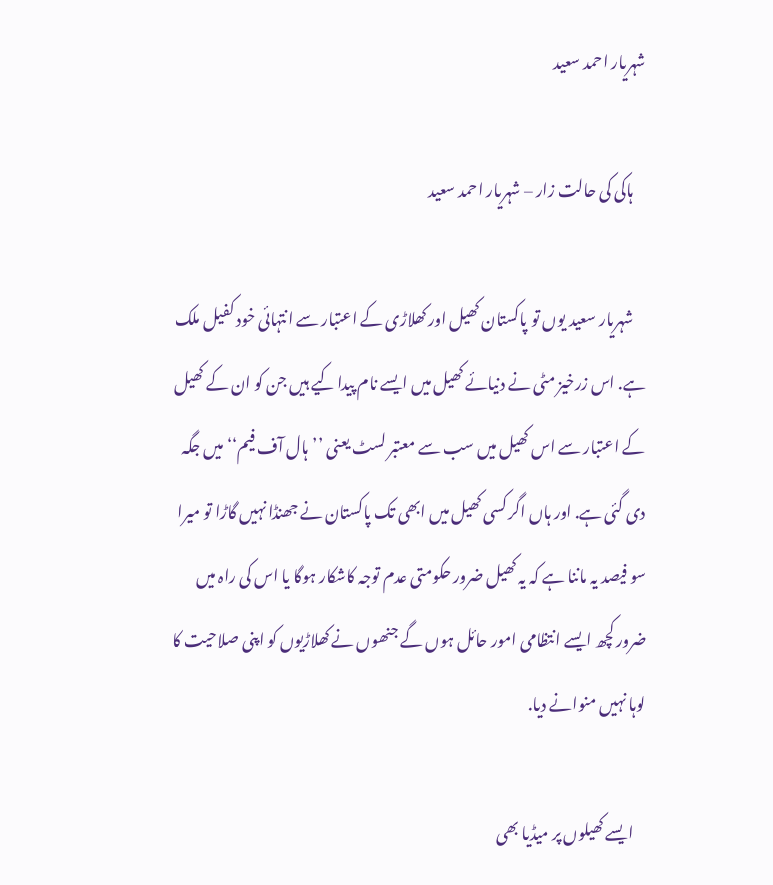شہریار احمد سعید

    ہاکی کی حالت زار – شہریار احمد سعید

    شہریار سعید یوں تو پاکستان کھیل اور کھلاڑی کے اعتبار سے انتہائی خود کفیل ملک ہے. اس زرخیز مٹی نے دنیائے کھیل میں ایسے نام پیدا کیے ہیں جن کو ان کے کھیل کے اعتبار سے اس کھیل میں سب سے معتبر لسٹ یعنی ’’ہال آف فیم‘‘ میں جگہ دی گئی ہے. اور ہاں اگر کسی کھیل میں ابھی تک پاکستان نے جھنڈا نہیں گاڑا تو میرا سو فیصد یہ ماننا ہے کہ یہ کھیل ضرور حکومتی عدم توجہ کاشکار ہوگا یا اس کی راہ میں ضرور کچھ ایسے انتظامی امور حائل ہوں گے جنھوں نے کھلاڑیوں کو اپنی صلاحیت کا لوہا نہیں منوانے دیا.

    ایسے کھیلوں پر میڈیا بھی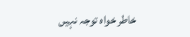خاطر خواہ توجہ نہیں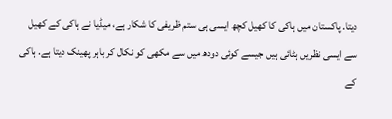دیتا. پاکستان میں ہاکی کا کھیل کچھ ایسی ہی ستم ظریفی کا شکار ہے، میڈیا نے ہاکی کے کھیل سے ایسی نظریں ہٹائی ہیں جیسے کوئی دودھ میں سے مکھی کو نکال کر باہر پھینک دیتا ہے. ہاکی کے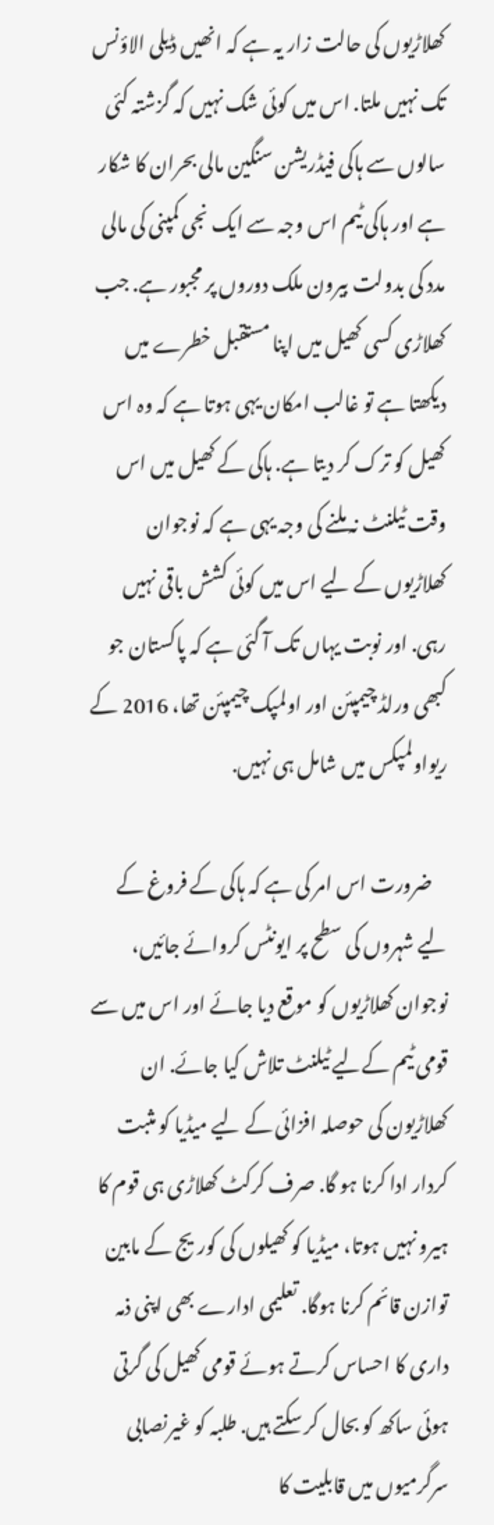کھلاڑیوں کی حالت زار یہ ہے کہ انھیں ڈیلی الاؤنس تک نہیں ملتا. اس میں کوئی شک نہیں کہ گزشتہ کئی سالوں سے ہاکی فیڈریشن سنگین مالی بحران کا شکار ہے اور ہاکی ٹیم اس وجہ سے ایک نجی کمپنی کی مالی مدد کی بدولت بیرون ملک دوروں پر مجبور ہے. جب کھلاڑی کسی کھیل میں اپنا مستقبل خطرے میں دیکھتا ہے تو غالب امکان یہی ہوتا ہے کہ وہ اس کھیل کو ترک کر دیتا ہے. ہاکی کے کھیل میں اس وقت ٹیلنٹ نہ ملنے کی وجہ یہی ہے کہ نوجوان کھلاڑیوں کے لیے اس میں کوئی کشش باقی نہیں رہی. اور نوبت یہاں تک آ گئی ہے کہ پاکستان جو کبھی ورلڈ چیمپئن اور اولمپک چیمپئن تھا، 2016 کے ریواولمپکس میں شامل ہی نہیں.

    ضرورت اس امر کی ہے کہ ہاکی کے فروغ کے لیے شہروں کی سطح پر ایونٹس کروائے جائیں، نوجوان کھلاڑیوں کو موقع دیا جائے اور اس میں سے قومی ٹیم کےلیے ٹیلنٹ تلاش کیا جائے. ان کھلاڑیون کی حوصلہ افزائی کے لیے میڈیا کو مثبت کردار ادا کرنا ہو گا. صرف کرکٹ کھلاڑی ہی قوم کا ہیرو نہیں ہوتا، میڈیا کو کھیلوں کی کوریج کے مابین توازن قائم کرنا ہوگا. تعلیمی ادارے بھی اپنی ذمہ داری کا احساس کرتے ہوئے قومی کھیل کی گرتی ہوئی ساکھ کو بحال کر سکتے ہیں. طلبہ کو غیرنصابی سرگرمیوں میں قابلیت کا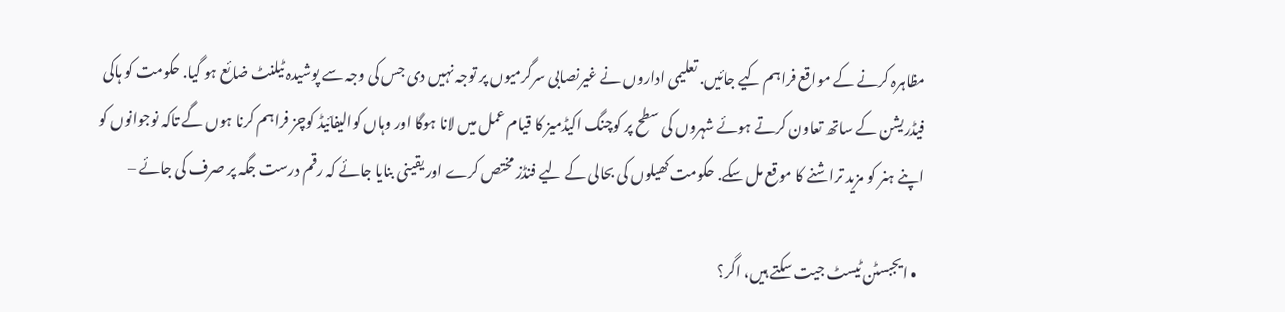مظاہرہ کرنے کے مواقع فراہم کیے جائیں. تعلیمی اداروں نے غیرنصابی سرگرمیوں پر توجہ نہیں دی جس کی وجہ سے پوشیدہ ٹیلنٹ ضائع ہو گیا. حکومت کو ہاکی فیڈریشن کے ساتھ تعاون کرتے ہوئے شہروں کی سطح پر کوچنگ اکیڈمیز کا قیام عمل میں لانا ہوگا اور وہاں کوالیفائیڈ کوچز فراہم کرنا ہوں گے تاکہ نوجوانوں کو اپنے ہنر کو مزید تراشنے کا موقع مل سکے. حکومت کھیلوں کی بحالی کے لیے فنڈز مختص کرے اور یقینی بنایا جائے کہ رقم درست جگہ پر صرف کی جائے –

  • ایجبسٹن ٹیسٹ جیت سکتے ہیں، اگر؟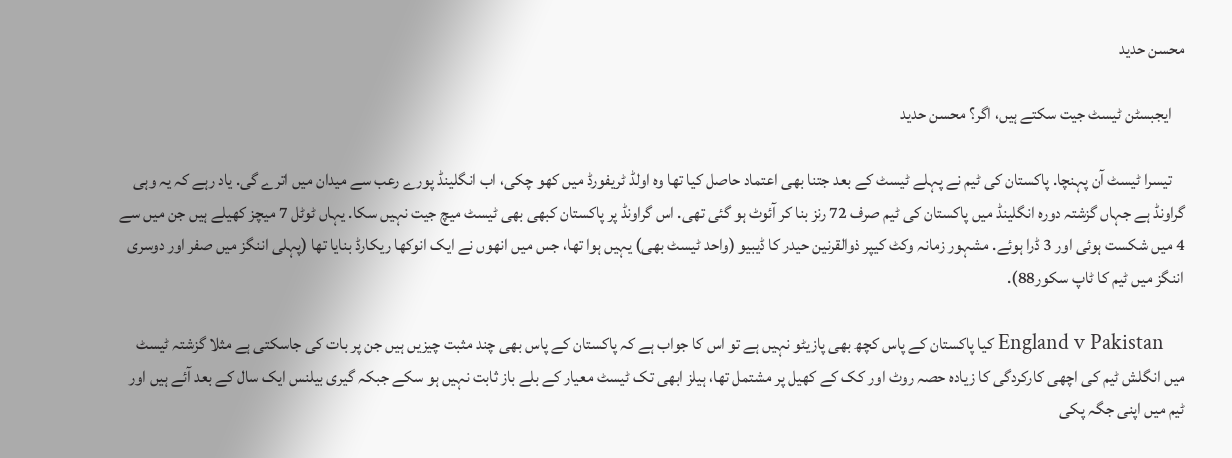محسن حدید

    ایجبسٹن ٹیسٹ جیت سکتے ہیں، اگر؟ محسن حدید

    تیسرا ٹیسٹ آن پہنچا. پاکستان کی ٹیم نے پہلے ٹیسٹ کے بعد جتنا بھی اعتماد حاصل کیا تھا وہ اولڈ ٹریفورڈ میں کھو چکی، اب انگلینڈ پورے رعب سے میدان میں اترے گی. یاد رہے کہ یہ وہی گراونڈ ہے جہاں گزشتہ دورہ انگلینڈ میں پاکستان کی ٹیم صرف 72 رنز بنا کر آئوٹ ہو گئی تھی. اس گراونڈ پر پاکستان کبھی بھی ٹیسٹ میچ جیت نہیں سکا. یہاں ٹوٹل 7 میچز کھیلے ہیں جن میں سے 4 میں شکست ہوئی اور 3 ڈرا ہوئے. مشہور زمانہ وکٹ کیپر ذوالقرنین حیدر کا ڈیبیو (واحد ٹیسٹ بھی) یہیں ہوا تھا، جس میں انھوں نے ایک انوکھا ریکارڈ بنایا تھا (پہلی اننگز میں صفر اور دوسری اننگز میں ٹیم کا ٹاپ سکور88).

    England v Pakistan کیا پاکستان کے پاس کچھ بھی پازیٹو نہیں ہے تو اس کا جواب ہے کہ پاکستان کے پاس بھی چند مثبت چیزیں ہیں جن پر بات کی جاسکتی ہے مثلا گزشتہ ٹیسٹ میں انگلش ٹیم کی اچھی کارکردگی کا زیادہ حصہ روٹ اور کک کے کھیل پر مشتمل تھا، ہیلز ابھی تک ٹیسٹ معیار کے بلے باز ثابت نہیں ہو سکے جبکہ گیری بیلنس ایک سال کے بعد آئے ہیں اور ٹیم میں اپنی جگہ پکی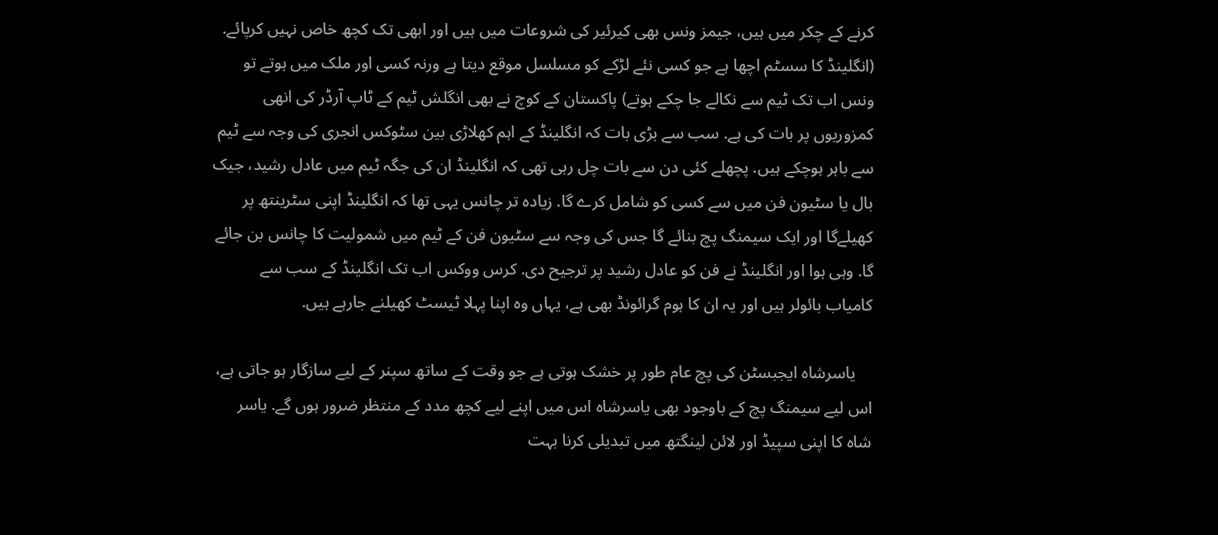کرنے کے چکر میں ہیں، جیمز ونس بھی کیرئیر کی شروعات میں ہیں اور ابھی تک کچھ خاص نہیں کرپائے. (انگلینڈ کا سسٹم اچھا ہے جو کسی نئے لڑکے کو مسلسل موقع دیتا ہے ورنہ کسی اور ملک میں ہوتے تو ونس اب تک ٹیم سے نکالے جا چکے ہوتے) پاکستان کے کوچ نے بھی انگلش ٹیم کے ٹاپ آرڈر کی انھی کمزوریوں پر بات کی ہے. سب سے بڑی بات کہ انگلینڈ کے اہم کھلاڑی بین سٹوکس انجری کی وجہ سے ٹیم سے باہر ہوچکے ہیں. پچھلے کئی دن سے بات چل رہی تھی کہ انگلینڈ ان کی جگہ ٹیم میں عادل رشید، جیک بال یا سٹیون فن میں سے کسی کو شامل کرے گا. زیادہ تر چانس یہی تھا کہ انگلینڈ اپنی سٹرینتھ پر کھیلےگا اور ایک سیمنگ پچ بنائے گا جس کی وجہ سے سٹیون فن کے ٹیم میں شمولیت کا چانس بن جائے گا. وہی ہوا اور انگلینڈ نے فن کو عادل رشید پر ترجیح دی. کرس ووکس اب تک انگلینڈ کے سب سے کامیاب بائولر ہیں اور یہ ان کا ہوم گرائونڈ بھی ہے، یہاں وہ اپنا پہلا ٹیسٹ کھیلنے جارہے ہیں.

    یاسرشاہ ایجبسٹن کی پچ عام طور پر خشک ہوتی ہے جو وقت کے ساتھ سپنر کے لیے سازگار ہو جاتی ہے، اس لیے سیمنگ پچ کے باوجود بھی یاسرشاہ اس میں اپنے لیے کچھ مدد کے منتظر ضرور ہوں گے. یاسر شاہ کا اپنی سپیڈ اور لائن لینگتھ میں تبدیلی کرنا بہت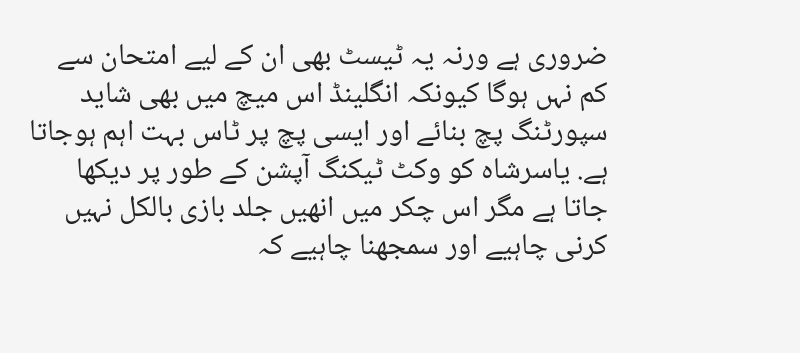ضروری ہے ورنہ یہ ٹیسٹ بھی ان کے لیے امتحان سے کم نہں ہوگا کیونکہ انگلینڈ اس میچ میں بھی شاید سپورٹنگ پچ بنائے اور ایسی پچ پر ٹاس بہت اہم ہوجاتا ہے. یاسرشاہ کو وکٹ ٹیکنگ آپشن کے طور پر دیکھا جاتا ہے مگر اس چکر میں انھیں جلد بازی بالکل نہیں کرنی چاہیے اور سمجھنا چاہیے کہ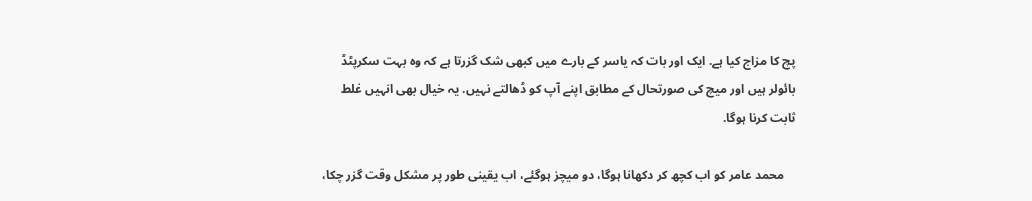پچ کا مزاج کیا ہے. ایک اور بات کہ یاسر کے بارے میں کبھی شک گزرتا ہے کہ وہ بہت سکرپٹڈ بائولر ہیں اور میچ کی صورتحال کے مطابق اپنے آپ کو ڈھالتے نہیں. یہ خیال بھی انہیں غلط ثابت کرنا ہوگا.

    محمد عامر کو اب کچھ کر دکھانا ہوگا، دو میچز ہوگئے، اب یقینی طور پر مشکل وقت گزر چکا،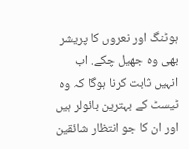ہوٹنگ اور نعروں کا پریشر بھی وہ جھیل چکے. اب انہیں ثابت کرنا ہوگا کہ وہ ٹیسٹ کے بہترین بائولر ہیں اور ان کا جو انتظار شائقین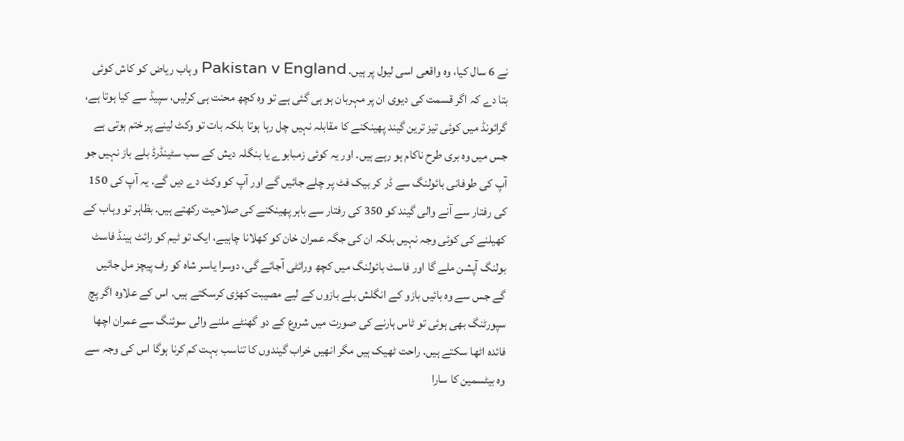نے 6 سال کیا، وہ واقعی اسی لیول پر ہیں. Pakistan v England وہاب ریاض کو کاش کوئی بتا دے کہ اگر قسمت کی دیوی ان پر مہربان ہو ہی گئی ہے تو وہ کچھ محنت ہی کرلیں، سپیڈ سے کیا ہوتا ہے، گرائونڈ میں کوئی تیز ترین گیند پھینکنے کا مقابلہ نہیں چل رہا ہوتا بلکہ بات تو وکٹ لینے پر ختم ہوتی ہے جس میں وہ بری طرح ناکام ہو رہے ہیں. اور یہ کوئی زمبابوے یا بنگلہ دیش کے سب سٹینڈرڈ بلے باز نہیں جو آپ کی طوفانی بائولنگ سے ڈر کر بیک فٹ پر چلے جائیں گے اور آپ کو وکٹ دے دیں گے. یہ آپ کی 150 کی رفتار سے آنے والی گیند کو 350 کی رفتار سے باہر پھینکنے کی صلاحیت رکھتے ہیں. بظاہر تو وہاب کے کھیلنے کی کوئی وجہ نہیں بلکہ ان کی جگہ عمران خان کو کھلانا چاہیے، ایک تو ٹیم کو رائٹ ہینڈ فاسٹ بولنگ آپشن ملے گا اور فاسٹ بائولنگ میں کچھ ورائٹی آجائے گی، دوسرا یاسر شاہ کو رف پیچز مل جائیں گے جس سے وہ بائیں بازو کے انگلش بلے بازوں کے لیے مصیبت کھڑی کرسکتے ہیں. اس کے علاوہ اگر پچ سپورٹنگ بھی ہوئی تو ٹاس ہارنے کی صورت میں شروع کے دو گھنٹے ملنے والی سوئنگ سے عمران اچھا فائدہ اٹھا سکتے ہیں. راحت ٹھیک ہیں مگر انھیں خراب گیندوں کا تناسب بہت کم کرنا ہوگا اس کی وجہ سے وہ بیٹسمین کا سارا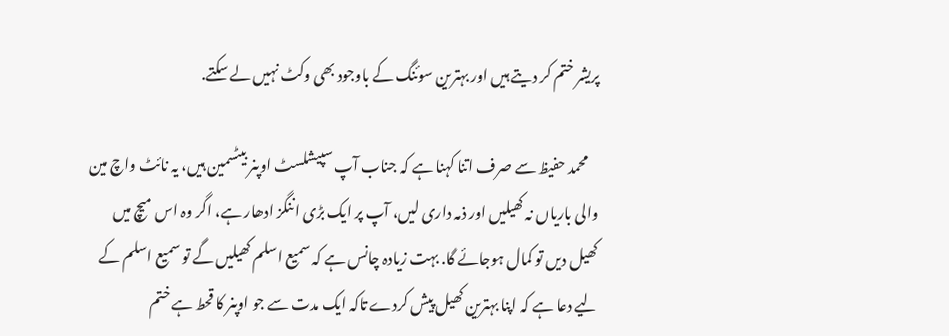پریشر ختم کر دیتے ہیں اور بہترین سوئنگ کے باوجود بھی وکٹ نہیں لے سکتے.

    محمد حفیظ سے صرف اتنا کہنا ہے کہ جناب آپ سپیشلسٹ اوپنر بیٹسمین ہیں، یہ نائٹ واچ مین والی باریاں نہ کھیلیں اور ذمہ داری لیں، آپ پر ایک بڑی اننگز ادھار ہے، اگر وہ اس میچ میں کھیل دیں تو کمال ہوجائے گا. بہت زیادہ چانس ہے کہ سمیع اسلم کھیلیں گے تو سمیع اسلم کے لیے دعا ہے کہ اپنا بہترین کھیل پیش کردے تاکہ ایک مدت سے جو اوپنر کا قحط ہے ختم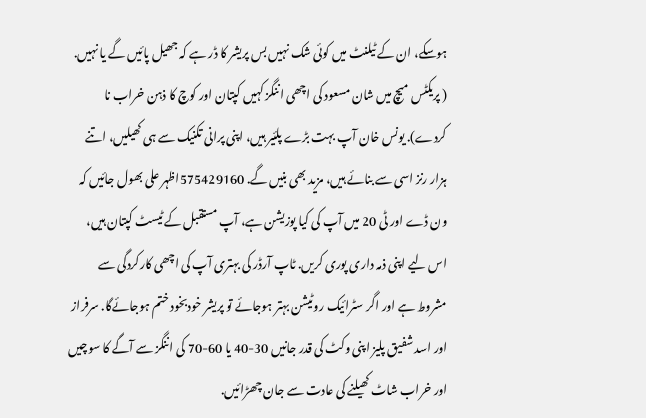ہوسکے، ان کے ٹیلنٹ میں کوئی شک نہیں بس پریشر کا ڈر ہے کہ جھیل پائیں گے یا نہیں. ( پریکٹس میچ میں شان مسعود کی اچھی اننگز کہیں کپتان اور کوچ کا ذہن خراب نا کردے). یونس خان آپ بہت بڑے پلئیر ہیں، اپنی پرانی تکنیک سے ہی کھیلیں، اتنے ہزار رنز اسی سے بنائے ہیں، مزید بھی بنیں گے. 575429160اظہر علی بھول جائیں کہ ون ڈے اور ٹی 20 میں آپ کی کیا پوزیشن ہے، آپ مستقبل کے ٹیسٹ کپتان ہیں، اس لیے اپنی ذمہ داری پوری کریں. ٹاپ آرڈر کی بہتری آپ کی اچھی کارکردگی سے مشروط ہے اور اگر سٹرائیک روٹیشن بہتر ہوجائے تو پریشر خودبخود ختم ہوجائےگا. سرفراز اور اسد شفیق پلیز اپنی وکٹ کی قدر جانیں 30-40 یا 60-70 کی اننگز سے آگے کا سوچیں اور خراب شاٹ کھیلنے کی عادت سے جان چھڑائیں.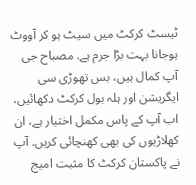ٹیسٹ کرکٹ میں سیٹ ہو کر آووٹ ہوجانا بہت بڑا جرم ہے. مصباح جی آپ کمال ہیں، بس تھوڑی سی ایگریشن اور ہلہ بول کرکٹ دکھائیں، اب آپ کے پاس مکمل اختیار ہے، ان کھلاڑیوں کی بھی کھنچائی کریں. آپ نے پاکستان کرکٹ کا مثبت امیج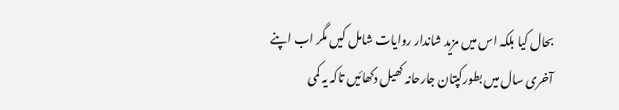بحال کیا بلکہ اس میں مزید شاندار روایات شامل کیں مگر اب اپنے آخری سال میں بطورکپتان جارحانہ کھیل دکھائیں تاکہ یہ کمی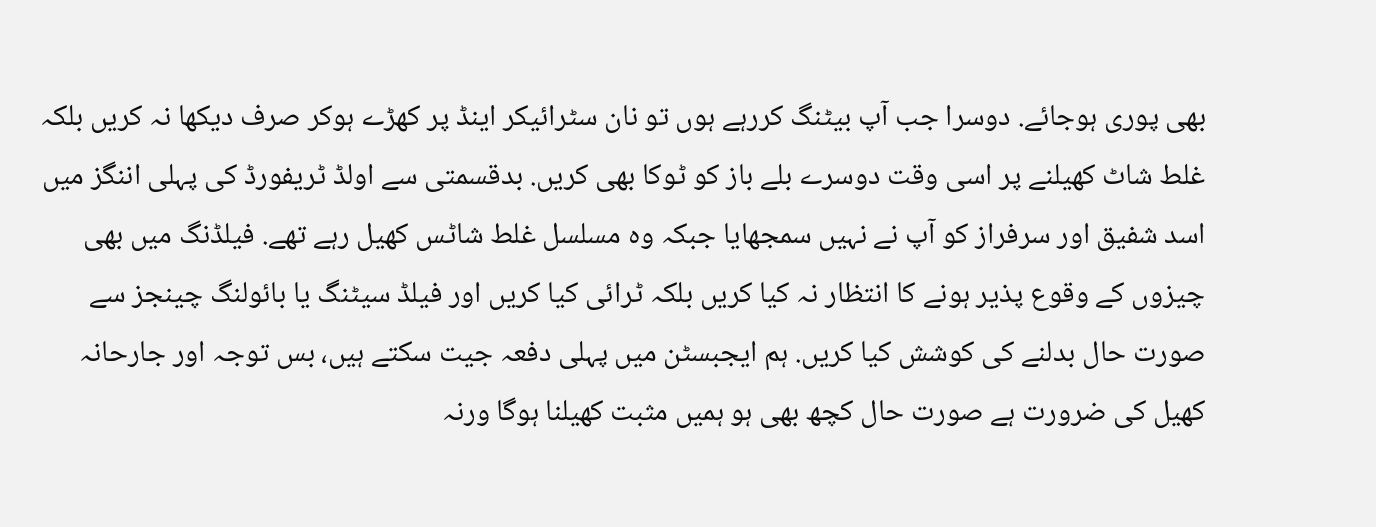بھی پوری ہوجائے. دوسرا جب آپ بیٹنگ کررہے ہوں تو نان سٹرائیکر اینڈ پر کھڑے ہوکر صرف دیکھا نہ کریں بلکہ غلط شاٹ کھیلنے پر اسی وقت دوسرے بلے باز کو ٹوکا بھی کریں. بدقسمتی سے اولڈ ٹریفورڈ کی پہلی اننگز میں اسد شفیق اور سرفراز کو آپ نے نہیں سمجھایا جبکہ وہ مسلسل غلط شاٹس کھیل رہے تھے. فیلڈنگ میں بھی چیزوں کے وقوع پذیر ہونے کا انتظار نہ کیا کریں بلکہ ٹرائی کیا کریں اور فیلڈ سیٹنگ یا بائولنگ چینجز سے صورت حال بدلنے کی کوشش کیا کریں. ہم ایجبسٹن میں پہلی دفعہ جیت سکتے ہیں، بس توجہ اور جارحانہ کھیل کی ضرورت ہے صورت حال کچھ بھی ہو ہمیں مثبت کھیلنا ہوگا ورنہ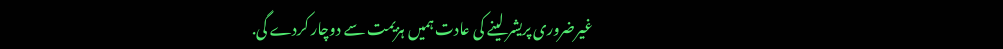غیرضروری پریشر لینے کی عادت ہمیں ہزیمت سے دوچار کردے گی.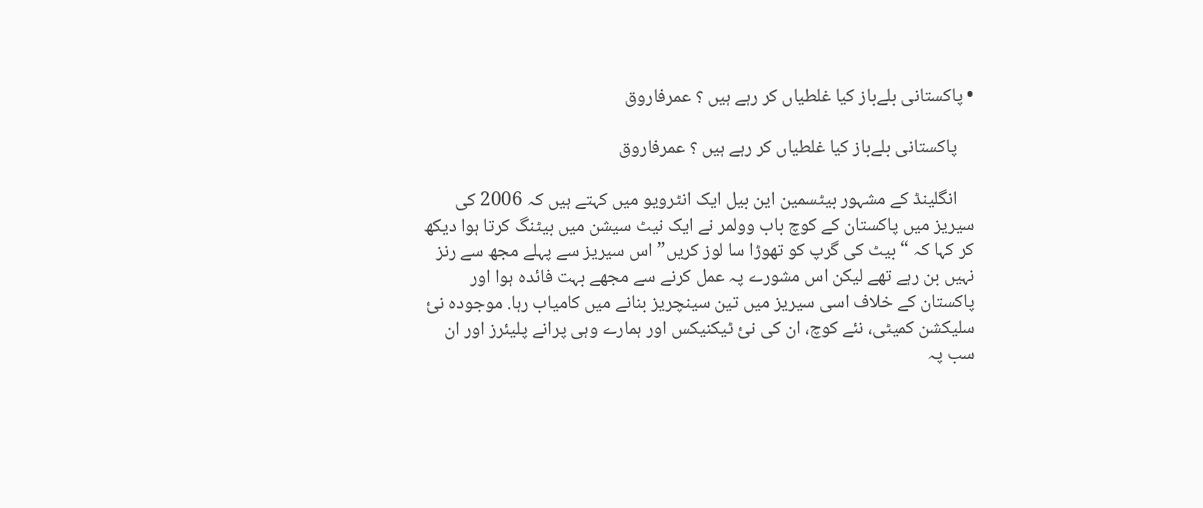• پاکستانی بلےباز کیا غلطیاں‌ کر رہے ہیں ؟ عمرفاروق

    پاکستانی بلےباز کیا غلطیاں‌ کر رہے ہیں ؟ عمرفاروق

    انگلینڈ کے مشہور بیٹسمین این بیل ایک انٹرویو میں کہتے ہیں کہ 2006 کی سیریز میں پاکستان کے کوچ باب وولمر نے ایک نیٹ سیشن میں بیٹنگ کرتا ہوا دیکھ کر کہا کہ “بیٹ کی گرپ کو تھوڑا سا لوز کریں” اس سیریز سے پہلے مجھ سے رنز نہیں بن رہے تھے لیکن اس مشورے پہ عمل کرنے سے مجھے بہت فائدہ ہوا اور پاکستان کے خلاف اسی سیریز میں تین سینچریز بنانے میں کامیاب رہا. موجودہ نئ سلیکشن کمیٹی، نئے کوچ، ان کی نئ ٹیکنیکس اور ہمارے وہی پرانے پلیئرز اور ان سب پہ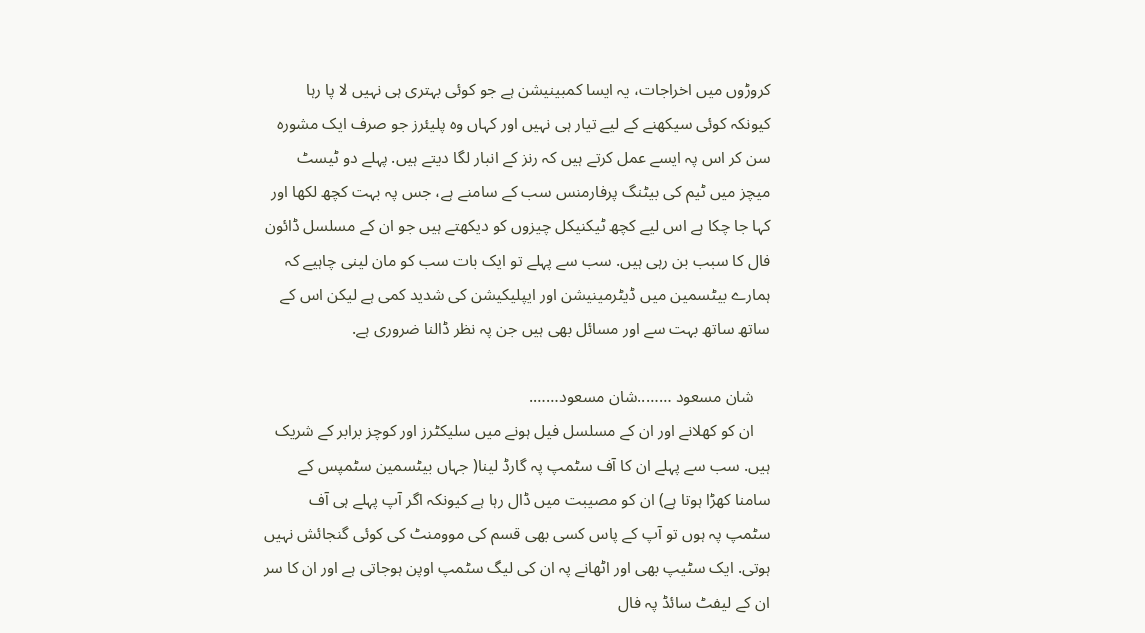کروڑوں میں اخراجات، یہ ایسا کمبینیشن ہے جو کوئی بہتری ہی نہیں لا پا رہا کیونکہ کوئی سیکھنے کے لیے تیار ہی نہیں اور کہاں وہ پلیئرز جو صرف ایک مشورہ سن کر اس پہ ایسے عمل کرتے ہیں کہ رنز کے انبار لگا دیتے ہیں. پہلے دو ٹیسٹ میچز میں ٹیم کی بیٹنگ پرفارمنس سب کے سامنے ہے، جس پہ بہت کچھ لکھا اور کہا جا چکا ہے اس لیے کچھ ٹیکنیکل چیزوں کو دیکھتے ہیں جو ان کے مسلسل ڈائون فال کا سبب بن رہی ہیں. سب سے پہلے تو ایک بات سب کو مان لینی چاہیے کہ ہمارے بیٹسمین میں ڈیٹرمینیشن اور ایپلیکیشن کی شدید کمی ہے لیکن اس کے ساتھ ساتھ بہت سے اور مسائل بھی ہیں جن پہ نظر ڈالنا ضروری ہے.

    شان مسعود ……..شان مسعود…….
    ان کو کھلانے اور ان کے مسلسل فیل ہونے میں سلیکٹرز اور کوچز برابر کے شریک ہیں. سب سے پہلے ان کا آف سٹمپ پہ گارڈ لینا( جہاں بیٹسمین سٹمپس کے سامنا کھڑا ہوتا ہے) ان کو مصیبت میں ڈال رہا ہے کیونکہ اگر آپ پہلے ہی آف سٹمپ پہ ہوں تو آپ کے پاس کسی بھی قسم کی موومنٹ کی کوئی گنجائش نہیں ہوتی. ایک سٹیپ بھی اور اٹھانے پہ ان کی لیگ سٹمپ اوپن ہوجاتی ہے اور ان کا سر ان کے لیفٹ سائڈ پہ فال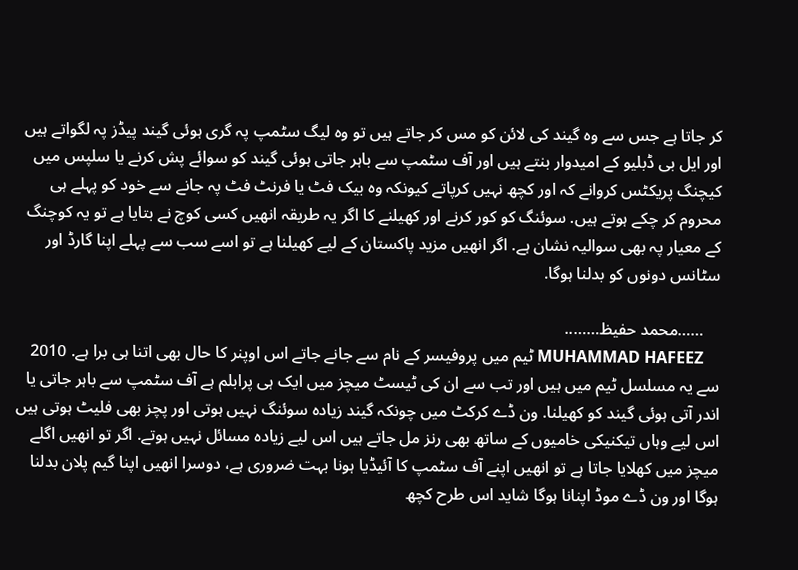کر جاتا ہے جس سے وہ گیند کی لائن کو مس کر جاتے ہیں تو وہ لیگ سٹمپ پہ گری ہوئی گیند پیڈز پہ لگواتے ہیں اور ایل بی ڈبلیو کے امیدوار بنتے ہیں اور آف سٹمپ سے باہر جاتی ہوئی گیند کو سوائے پش کرنے یا سلپس میں کیچنگ پریکٹس کروانے کہ اور کچھ نہیں کرپاتے کیونکہ وہ بیک فٹ یا فرنٹ فٹ پہ جانے سے خود کو پہلے ہی محروم کر چکے ہوتے ہیں. سوئنگ کو کور کرنے اور کھیلنے کا اگر یہ طریقہ انھیں کسی کوچ نے بتایا ہے تو یہ کوچنگ کے معیار پہ بھی سوالیہ نشان ہے. اگر انھیں مزید پاکستان کے لیے کھیلنا ہے تو اسے سب سے پہلے اپنا گارڈ اور سٹانس دونوں کو بدلنا ہوگا.

    ……محمد حفیظ……..
    MUHAMMAD HAFEEZ ٹیم میں پروفیسر کے نام سے جانے جاتے اس اوپنر کا حال بھی اتنا ہی برا ہے. 2010 سے یہ مسلسل ٹیم میں ہیں اور تب سے ان کی ٹیسٹ میچز میں ایک ہی پرابلم ہے آف سٹمپ سے باہر جاتی یا اندر آتی ہوئی گیند کو کھیلنا. ون ڈے کرکٹ میں چونکہ گیند زیادہ سوئنگ نہیں ہوتی اور پچز بھی فلیٹ ہوتی ہیں اس لیے وہاں تیکنیکی خامیوں کے ساتھ بھی رنز مل جاتے ہیں اس لیے زیادہ مسائل نہیں ہوتے. اگر تو انھیں اگلے میچز میں کھلایا جاتا ہے تو انھیں اپنے آف سٹمپ کا آئیڈیا ہونا بہت ضروری ہے، دوسرا انھیں اپنا گیم پلان بدلنا ہوگا اور ون ڈے موڈ اپنانا ہوگا شاید اس طرح کچھ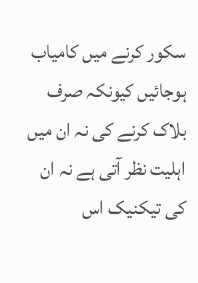سکور کرنے میں کامیاب ہوجائیں کیونکہ صرف بلاک کرنے کی نہ ان میں اہلیت نظر آتی ہے نہ ان کی تیکنیک اس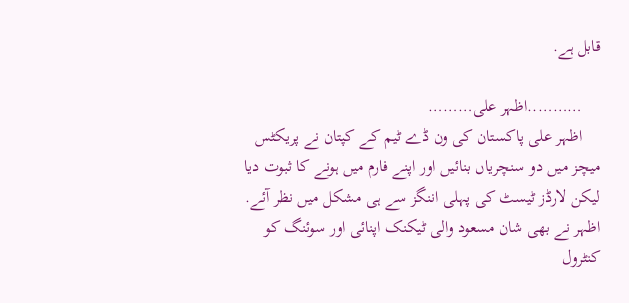قابل ہے.

    ………..اظہر علی………
    اظہر علی پاکستان کی ون ڈے ٹیم کے کپتان نے پریکٹس میچز میں دو سنچریاں بنائیں اور اپنے فارم میں ہونے کا ثبوت دیا لیکن لارڈز ٹیسٹ کی پہلی اننگز سے ہی مشکل میں نظر آئے. اظہر نے بھی شان مسعود والی ٹیکنک اپنائی اور سوئنگ کو کنٹرول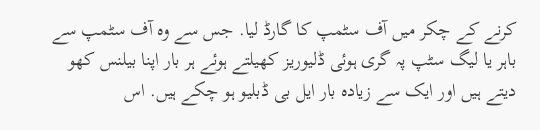کرنے کے چکر میں آف سٹمپ کا گارڈ لیا. جس سے وہ آف سٹمپ سے باہر یا لیگ سٹپ پہ گری ہوئی ڈلیوریز کھیلتے ہوئے ہر بار اپنا بیلنس کھو دیتے ہیں اور ایک سے زیادہ بار ایل بی ڈبلیو ہو چکے ہیں. اس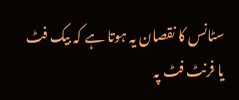سٹانس کا نقصان یہ ہوتا ہے کہ بیک فٹ یا فرنٹ فٹ پہ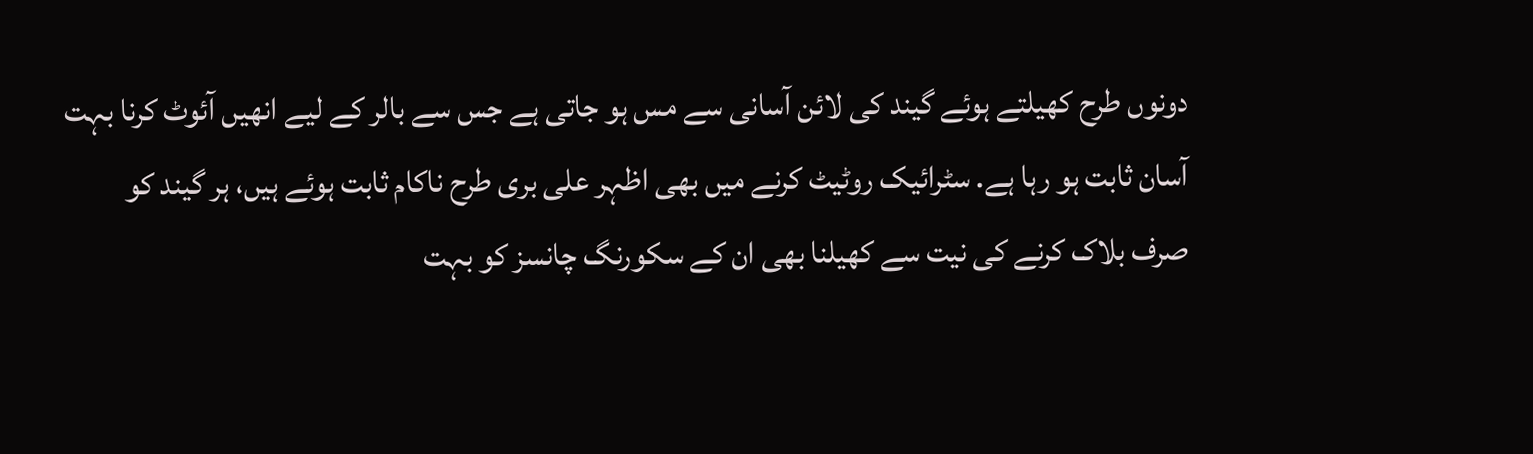دونوں طرح کھیلتے ہوئے گیند کی لائن آسانی سے مس ہو جاتی ہے جس سے بالر کے لیے انھیں آئوٹ کرنا بہت آسان ثابت ہو رہا ہے. سٹرائیک روٹیٹ کرنے میں بھی اظہر علی بری طرح ناکام ثابت ہوئے ہیں، ہر گیند کو صرف بلاک کرنے کی نیت سے کھیلنا بھی ان کے سکورنگ چانسز کو بہت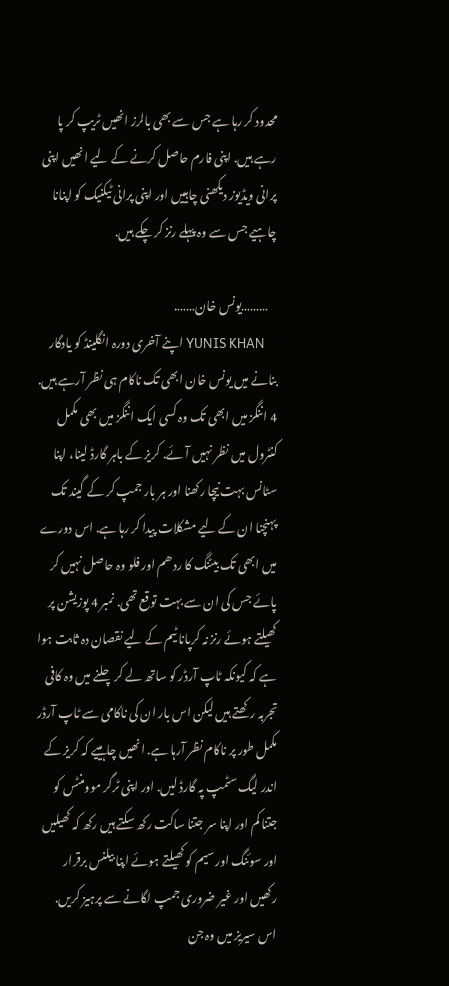محدود کر رہا ہے جس سے بھی بالرز انھیں ٹریپ کر پا رہے ہیں. اپنی فارم حاصل کرنے کے لیے انھیں اپنی پرانی ویڈیوز دیکھنی چاہییں اور اپنی پرانی ٹیکنیک کو اپنانا چاہیے جس سے وہ پہلے رنز کر چکے ہیں.

    ………یونس خان…….
    YUNIS KHAN اپنے آخری دورہ انگلینڈ کو یادگار بنانے میں یونس خان ابھی تک ناکام ہی نظر آرہے ہیں. 4 اننگز میں ابھی تک وہ کسی ایک اننگز میں بھی مکمل کنٹرول میں نظر نہیں آئے. کریز کے باہر گارڈ لینا، اپنا سٹانس بہت نیچا رکھنا اور ہر بار جمپ کر کے گیند تک پہنچنا ان کے لیے مشکلات پیدا کر رہا ہے. اس دورے میں ابھی تک بیٹنگ کا ردھم اور فلو وہ حاصل نہیں کر پائے جس کی ان سے بہت توقع تھی. نمبر 4 پوزیشن پر کھیلتے ہوئے رنز نہ کرپانا ٹیم کے لیے نقصان دہ ثابت ہوا ہے کہ کیونکہ ٹاپ آرڈر کو ساتھ لے کر چلنے میں وہ کافی تجربہ رکھتے ہیں لیکن اس بار ان کی ناکامی سے ٹاپ آرڈر مکمل طور پر ناکام نظر آرہا ہے. انھیں چاہییے کہ کریز کے اندر لیگ سٹمپ پہ گارڈ لیں. اور اپنی ٹرگر موومنٹس کو جتنا کم اور اپنا سر جتنا ساکت رکھ سکتے ہیں رکھ کہ کھیلیں اور سوئنگ اور سیم کو کھیلتے ہوئے اپنا بیلنس برقرار رکھیں اور غیر ضروری جمپ لگانے سے پرہیز کریں. اس سیریز میں وہ جن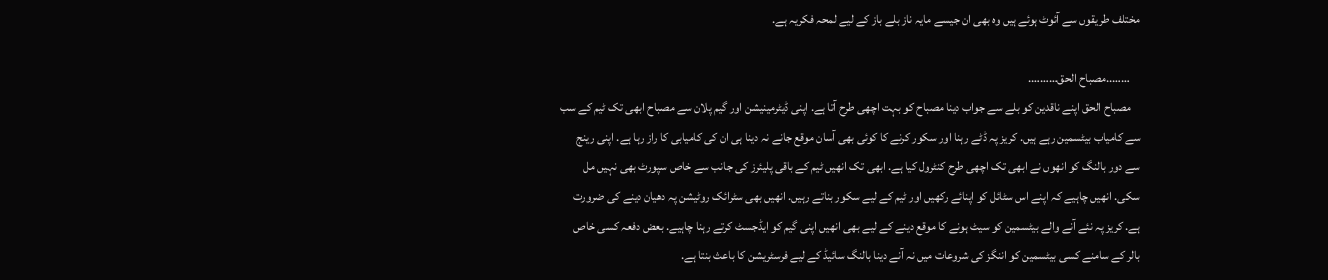مختلف طریقوں سے آئوٹ ہوئے ہیں وہ بھی ان جیسے مایہ ناز بلے باز کے لیے لمحہ فکریہ ہے.

    ……..مصباح الحق……….
    مصباح الحق اپنے ناقدین کو بلے سے جواب دینا مصباح کو بہت اچھی طرح آتا ہے. اپنی ڈیٹرمینیشن اور گیم پلان سے مصباح ابھی تک ٹیم کے سب سے کامیاب بیٹسمین رہے ہیں. کریز پہ ڈٹے رہنا اور سکور کرنے کا کوئی بھی آسان موقع جانے نہ دینا ہی ان کی کامیابی کا راز رہا ہے. اپنی رینج سے دور بالنگ کو انھوں نے ابھی تک اچھی طرح کنٹرول کیا ہے. ابھی تک انھیں ٹیم کے باقی پلیئرز کی جانب سے خاص سپورٹ بھی نہیں مل سکی. انھیں چاہیے کہ اپنے اس سٹائل کو اپنائے رکھیں اور ٹیم کے لیے سکور بناتے رہیں. انھیں بھی سٹرائک روٹیشن پہ دھیان دینے کی ضرورت ہے. کریز پہ نئے آنے والے بیٹسمین کو سیٹ ہونے کا موقع دینے کے لیے بھی انھیں اپنی گیم کو ایڈجسٹ کرتے رہنا چاہیے. بعض دفعہ کسی خاص بالر کے سامنے کسی بیٹسمین کو اننگز کی شروعات میں نہ آنے دینا بالنگ سائیڈ کے لیے فرسٹریشن کا باعث بنتا ہے.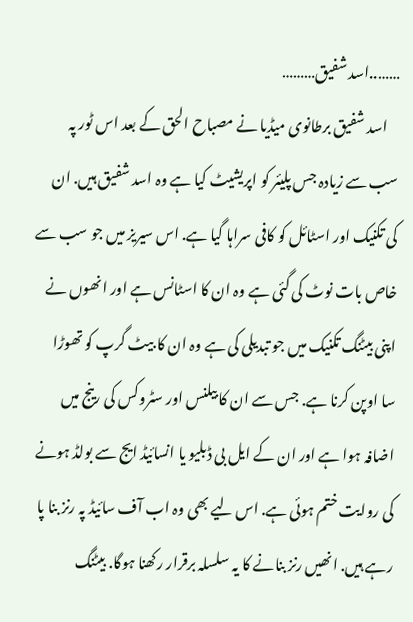……..اسد شفیق………
    اسد شفیق برطانوی میڈیا نے مصباح الحق کے بعد اس ٹور پہ سب سے زیادہ جس پلیئر کو اپریشیٹ کیا ہے وہ اسد شفیق ہیں. ان کی تکنیک اور اسٹائل کو کافی سراہا گیا ہے. اس سیریز میں جو سب سے خاص بات نوٹ کی گئی ہے وہ ان کا اسٹانس ہے اور انھوں نے اپنی بیٹنگ تکنیک میں جو تبدیلی کی ہے وہ ان کا بیٹ گرپ کو تھوڑا سا اوپن کرنا ہے. جس سے ان کا بیلنس اور سٹروکس کی رینج میں اضافہ ہوا ہے اور ان کے ایل بی ڈبلیو یا انسائیڈ ایج سے بولڈ ہونے کی روایت ختم ہوئی ہے. اس لیے بھی وہ اب آف سائیڈ پہ رنز بنا پا رہے ہیں. انھیں رنز بنانے کا یہ سلسلہ برقرار رکھنا ہوگا. بیٹنگ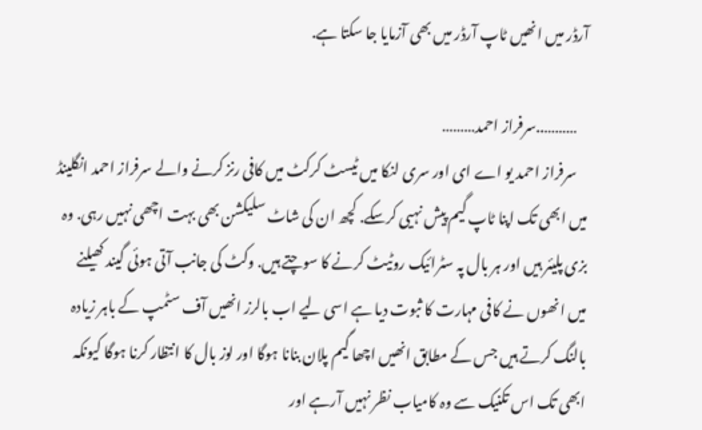آرڈر میں انھیں ٹاپ آرڈر میں بھی آزمایا جا سکتا ہے.

    ………..سرفراز احمد………
    سرفراز احمد یو اے ای اور سری لنکا میں ٹیسٹ کرکٹ میں کافی رنز کرنے والے سرفراز احمد انگلینڈ میں ابھی تک اپنا ٹاپ گیم پیش نہیی کرسکے. کچھ ان کی شاٹ سلیکشن بھی بہت اچھی نہیں رہی. وہ بزی پلیئر ہیں اور ہر بال پہ سٹرائیک روٹیٹ کرنے کا سوچتے ہیں. وکٹ کی جانب آتی ہوئی گیند کھیلنے میں انھوں نے کافی مہارت کا ثبوت دیا ہے اسی لیے اب بالرز انھیں آف سٹمپ کے باہر زیادہ بالنگ کرتے ہیں جس کے مطابق انھیں اچھا گیم پلان بنانا ہوگا اور لوز بال کا انتظار کرنا ہوگا کیونکہ ابھی تک اس تکنیک سے وہ کامیاب نظر نہیں آرہے اور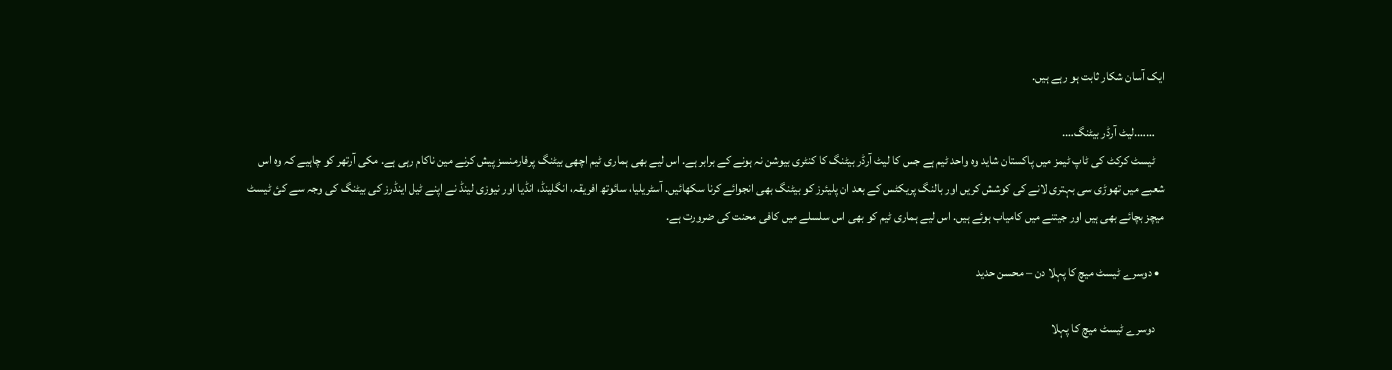ایک آسان شکار ثابت ہو رہے ہیں.

    …….لیٹ آرڈر بیٹنگ….
    ٹیسٹ کرکٹ کی ٹاپ ٹیمز میں پاکستان شاید وہ واحد ٹیم ہے جس کا لیٹ آرڈر بیٹنگ کا کنٹری بیوشن نہ ہونے کے برابر ہے. اس لیے بھی ہماری ٹیم اچھی بیٹنگ پرفارمنسز پیش کرنے مین ناکام رہی ہے. مکی آرتھر کو چاہیے کہ وہ اس شعبے میں تھوڑی سی بہتری لانے کی کوشش کریں اور بالنگ پریکٹس کے بعد ان پلیئرز کو بیٹنگ بھی انجوائے کرنا سکھائیں. آسٹریلیا، سائوتھ افریقہ، انگلینڈ، انڈیا اور نیوزی لینڈ نے اپنے ٹیل اینڈرز کی بیٹنگ کی وجہ سے کئ ٹیسٹ میچز بچائے بھی ہیں اور جیتنے میں کامیاب ہوئے ہیں. اس لیے ہماری ٹیم کو بھی اس سلسلے میں کافی محنت کی ضرورت ہے.

  • دوسرے ٹیسٹ میچ کا پہلا دن – محسن حدید

    دوسرے ٹیسٹ میچ کا پہلا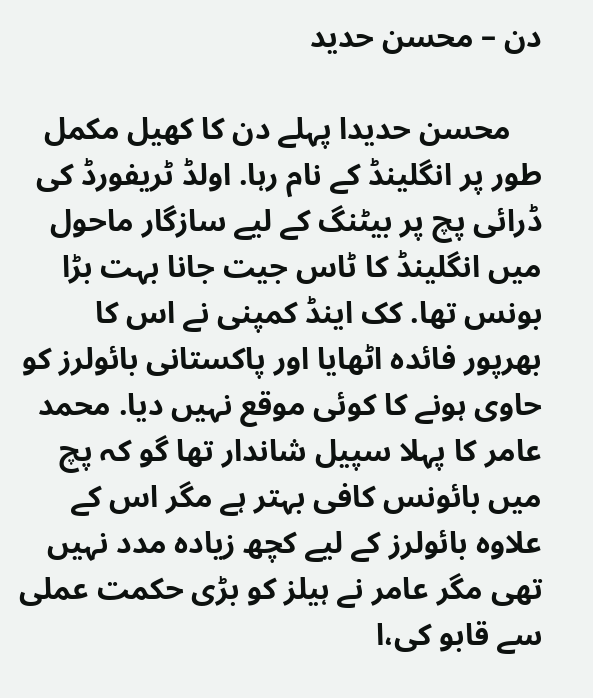دن – محسن حدید

    محسن حدیدا پہلے دن کا کھیل مکمل طور پر انگلینڈ کے نام رہا. اولڈ ٹریفورڈ کی ڈرائی پچ پر بیٹنگ کے لیے سازگار ماحول میں انگلینڈ کا ٹاس جیت جانا بہت بڑا بونس تھا. کک اینڈ کمپنی نے اس کا بھرپور فائدہ اٹھایا اور پاکستانی بائولرز کو حاوی ہونے کا کوئی موقع نہیں دیا. محمد عامر کا پہلا سپیل شاندار تھا گو کہ پچ میں بائونس کافی بہتر ہے مگر اس کے علاوہ بائولرز کے لیے کچھ زیادہ مدد نہیں تھی مگر عامر نے ہیلز کو بڑی حکمت عملی سے قابو کی،ا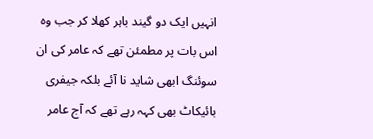انہیں ایک دو گیند باہر کھلا کر جب وہ اس بات پر مطمئن تھے کہ عامر کی ان سوئنگ ابھی شاید نا آئے بلکہ جیفری بائیکاٹ بھی کہہ رہے تھے کہ آج عامر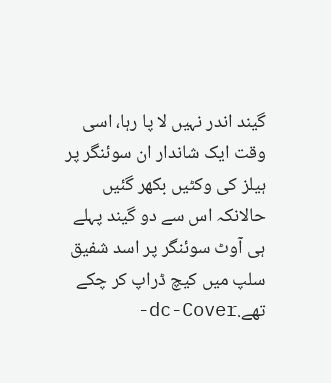گیند اندر نہیں لا پا رہا، اسی وقت ایک شاندار ان سوئنگر پر ہیلز کی وکٹیں بکھر گئیں حالانکہ اس سے دو گیند پہلے ہی آوٹ سوئنگر پر اسد شفیق سلپ میں کیچ ڈراپ کر چکے تھے.dc-Cover-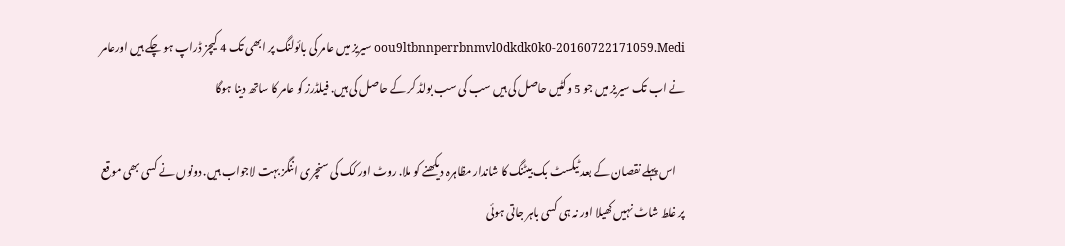oou9ltbnnperrbnmvl0dkdk0k0-20160722171059.Medi سیریز میں عامر کی بائولنگ پر ابھی تک 4 کیچز ڈراپ ہو چکے ہیں اورعامر نے اب تک سیریز میں جو 5 وکٹیں حاصل کی ہیں سب کی سب بولڈ کر کے حاصل کی ہیں. فیلڈرز کو عامر کا ساتھ دینا ہوگا

    اس پہلے نقصان کے بعد ٹیکسٹ بک بیٹنگ کا شاندار مظاہرہ دیکھنے کو ملا. روٹ اور کک کی سنچری اننگز بہت لاجواب ہیں. دونوں نے کسی بھی موقع پر غلط شاٹ نہیں کھیلا اور نہ ہی کسی باہر جاتی ہوئی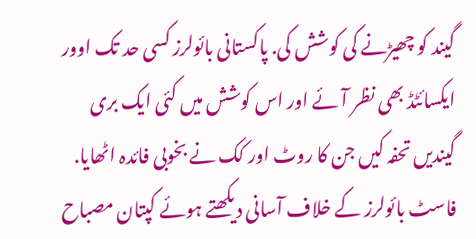گیند کو چھیڑنے کی کوشش کی. پاکستانی بائولرز کسی حد تک اوور ایکسائٹڈ بھی نظر آئے اور اس کوشش میں کئی ایک بری گیندیں تحفہ کیں جن کا روٹ اور کک نے بخوبی فائدہ اٹھایا. فاسٹ بائولرز کے خلاف آسانی دیکھتے ہوئے کپتان مصباح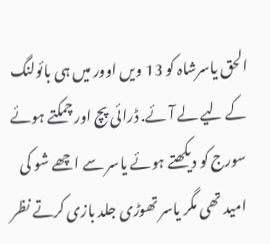الحق یاسرشاہ کو 13 ویں اوور میں ہی بائولنگ کے لیے لے آئے. ڈرائی پچ اور چمکتے ہوئے سورج کو دیکھتے ہوئے یاسر سے اچھے شو کی امید تھی مگر یاسر تھوڑی جلد بازی کرتے نظر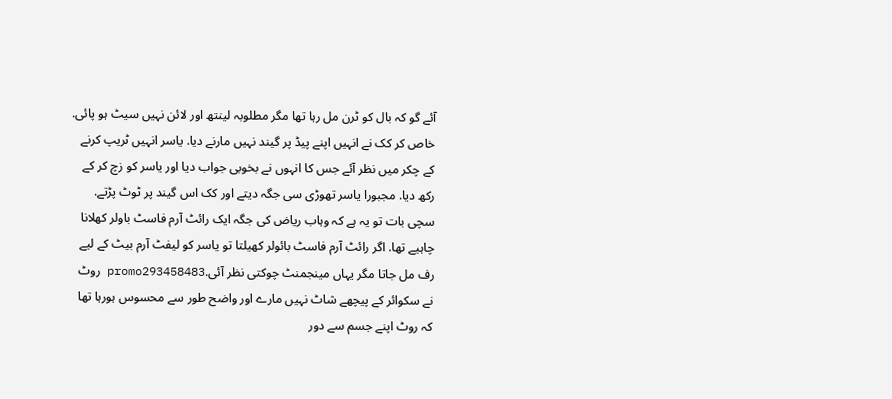آئے گو کہ بال کو ٹرن مل رہا تھا مگر مطلوبہ لینتھ اور لائن نہیں سیٹ ہو پائی. خاص کر کک نے انہیں اپنے پیڈ پر گیند نہیں مارنے دیا. یاسر انہیں ٹریپ کرنے کے چکر میں نظر آئے جس کا انہوں نے بخوبی جواب دیا اور یاسر کو زچ کر کے رکھ دیا. مجبورا یاسر تھوڑی سی جگہ دیتے اور کک اس گیند پر ٹوٹ پڑتے. سچی بات تو یہ ہے کہ وہاب ریاض کی جگہ ایک رائٹ آرم فاسٹ باولر کھلانا چاہیے تھا. اگر رائٹ آرم فاسٹ بائولر کھیلتا تو یاسر کو لیفٹ آرم بیٹ کے لیے رف مل جاتا مگر یہاں مینجمنٹ چوکتی نظر آئی.promo293458483 روٹ نے سکوائر کے پیچھے شاٹ نہیں مارے اور واضح طور سے محسوس ہورہا تھا کہ روٹ اپنے جسم سے دور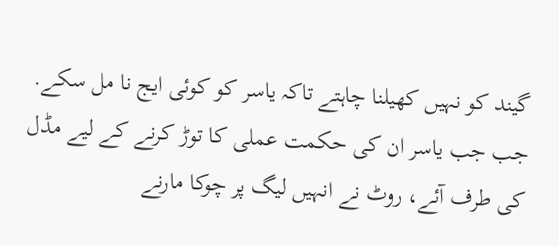گیند کو نہیں کھیلنا چاہتے تاکہ یاسر کو کوئی ایج نا مل سکے. جب جب یاسر ان کی حکمت عملی کا توڑ کرنے کے لیے مڈل کی طرف آئے، روٹ نے انہیں لیگ پر چوکا مارنے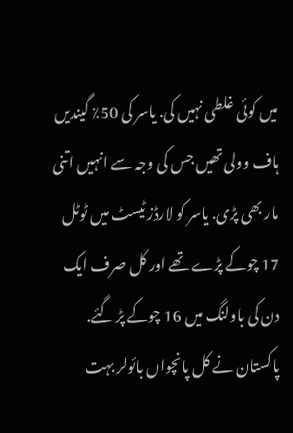میں کوئی غلطی نہیں کی. یاسر کی 50٪ گیندیں ہاف وولی تھیں جس کی وجہ سے انہیں اتنی مار بھی پڑی. یاسر کو لارڈز ٹیسٹ میں ٹوٹل 17 چوکے پڑے تھے اور کل صرف ایک دن کی باولنگ میں 16 چوکے پڑ گئے. پاکستان نے کل پانچواں بائولر بہت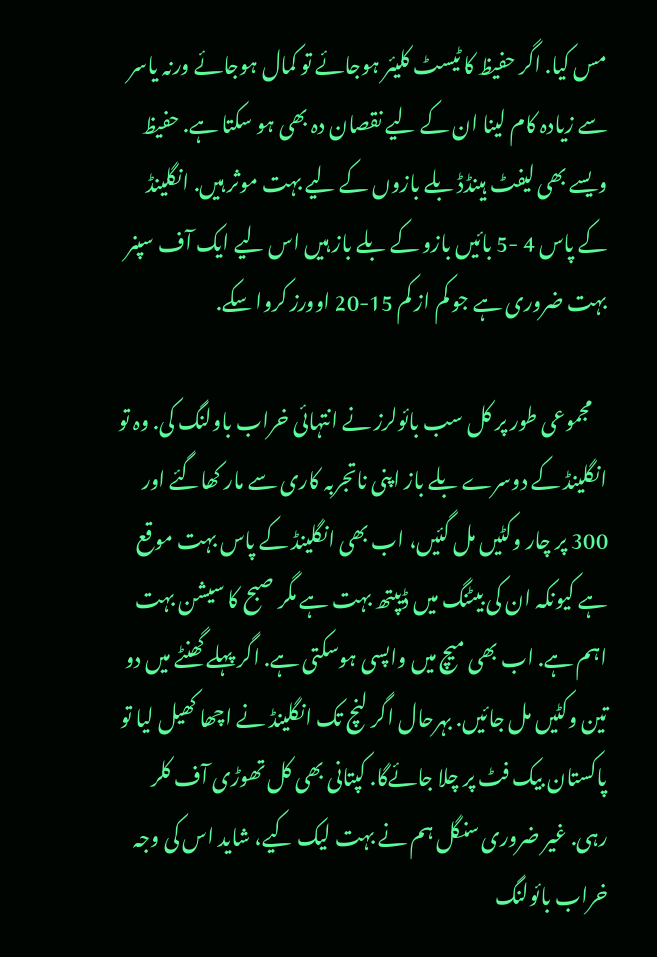مس کیا. اگر حفیظ کا ٹیسٹ کلیئر ہوجائے تو کمال ہوجائے ورنہ یاسر سے زیادہ کام لینا ان کے لیے نقصان دہ بھی ہو سکتا ہے. حفیظ ویسے بھی لیفٹ ہینڈڈ بلے بازوں کے لیے بہت موثر ہیں. انگلینڈ کے پاس 4 -5 بائیں بازو کے بلے باز ہیں اس لیے ایک آف سپنر بہت ضروری ہے جو کم از کم 15-20 اوورز کروا سکے.

    مجموعی طور پر کل سب بائولرز نے انتہائی خراب باولنگ کی. وہ تو انگلینڈ کے دوسرے بلے باز اپنی ناتجربہ کاری سے مار کھاگئے اور 300 پر چار وکٹیں مل گئیں، اب بھی انگلینڈ کے پاس بہت موقع ہے کیونکہ ان کی بیٹنگ میں ڈیپتھ بہت ہے مگر صبح کا سیشن بہت اہم ہے. اب بھی میچ میں واپسی ہوسکتی ہے. اگر پہلے گھنٹے میں دو تین وکٹیں مل جائیں. بہرحال اگر لنچ تک انگلینڈ نے اچھا کھیل لیا تو پاکستان بیک فٹ پر چلا جائےگا. کپتانی بھی کل تھوڑی آف کلر رہی. غیر ضروری سنگل ہم نے بہت لیک کیے، شاید اس کی وجہ خراب بائولنگ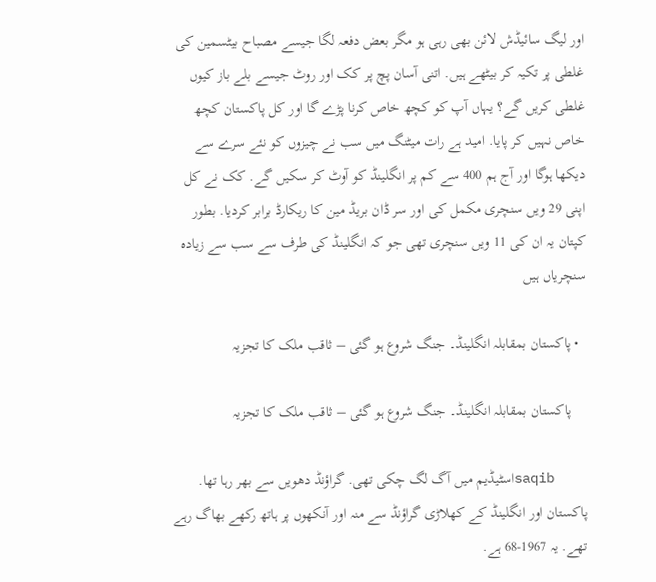اور لیگ سائیڈش لائن بھی رہی ہو مگر بعض دفعہ لگا جیسے مصباح بیٹسمین کی غلطی پر تکیہ کر بیٹھے ہیں. اتنی آسان پچ پر کک اور روٹ جیسے بلے باز کیوں غلطی کریں گے؟ یہاں آپ کو کچھ خاص کرنا پڑے گا اور کل پاکستان کچھ خاص نہیں کر پایا. امید ہے رات میٹنگ میں سب نے چیزوں کو نئے سرے سے دیکھا ہوگا اور آج ہم 400 سے کم پر انگلینڈ کو آوٹ کر سکیں گے. کک نے کل اپنی 29 ویں سنچری مکمل کی اور سر ڈان بریڈ مین کا ریکارڈ برابر کردیا. بطور کپتان یہ ان کی 11 ویں سنچری تھی جو کہ انگلینڈ کی طرف سے سب سے زیادہ سنچریاں ہیں

  • پاکستان بمقابلہ انگلینڈ۔ جنگ شروع ہو گئی – ثاقب ملک کا تجزیہ

    پاکستان بمقابلہ انگلینڈ۔ جنگ شروع ہو گئی – ثاقب ملک کا تجزیہ

    saqibاسٹیڈیم میں آگ لگ چکی تھی. گراؤنڈ دھویں سے بھر رہا تھا. پاکستان اور انگلینڈ کے کھلاڑی گراؤنڈ سے منہ اور آنکھوں پر ہاتھ رکھے بھاگ رہے تھے. یہ 1967-68 ہے.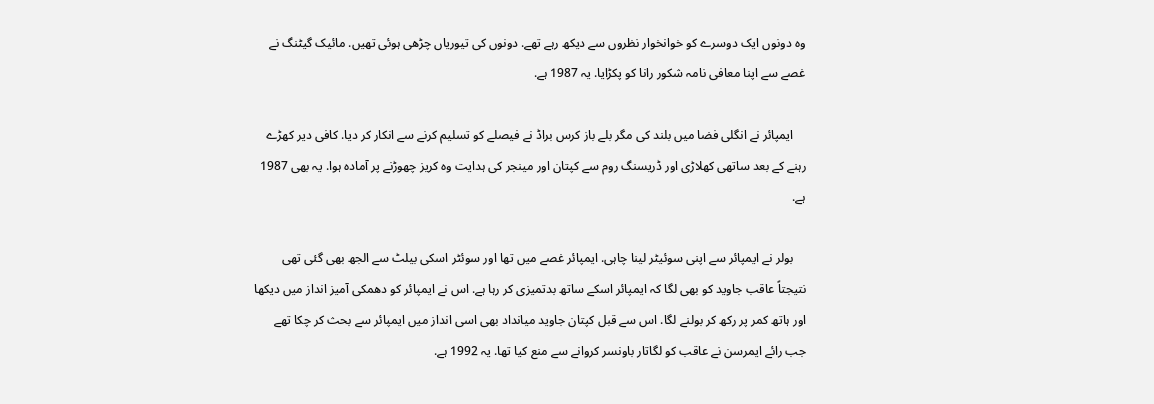وہ دونوں ایک دوسرے کو خوانخوار نظروں سے دیکھ رہے تھے. دونوں کی تیوریاں چڑھی ہوئی تھیں. مائیک گیٹنگ نے غصے سے اپنا معافی نامہ شکور رانا کو پکڑایا. یہ 1987 ہے.

    ایمپائر نے انگلی فضا میں بلند کی مگر بلے باز کرس براڈ نے فیصلے کو تسلیم کرنے سے انکار کر دیا. کافی دیر کھڑے رہنے کے بعد ساتھی کھلاڑی اور ڈریسنگ روم سے کپتان اور مینجر کی ہدایت وہ کریز چھوڑنے پر آمادہ ہوا. یہ بھی 1987 ہے.

    بولر نے ایمپائر سے اپنی سوئیٹر لینا چاہی. ایمپائر غصے میں تھا اور سوئٹر اسکی بیلٹ سے الجھ بھی گئی تھی نتیجتاً عاقب جاوید کو بھی لگا کہ ایمپائر اسکے ساتھ بدتمیزی کر رہا ہے. اس نے ایمپائر کو دھمکی آمیز انداز میں دیکھا اور ہاتھ کمر پر رکھ کر بولنے لگا. اس سے قبل کپتان جاوید میانداد بھی اسی انداز میں ایمپائر سے بحث کر چکا تھے جب رائے ایمرسن نے عاقب کو لگاتار باونسر کروانے سے منع کیا تھا. یہ 1992 ہے.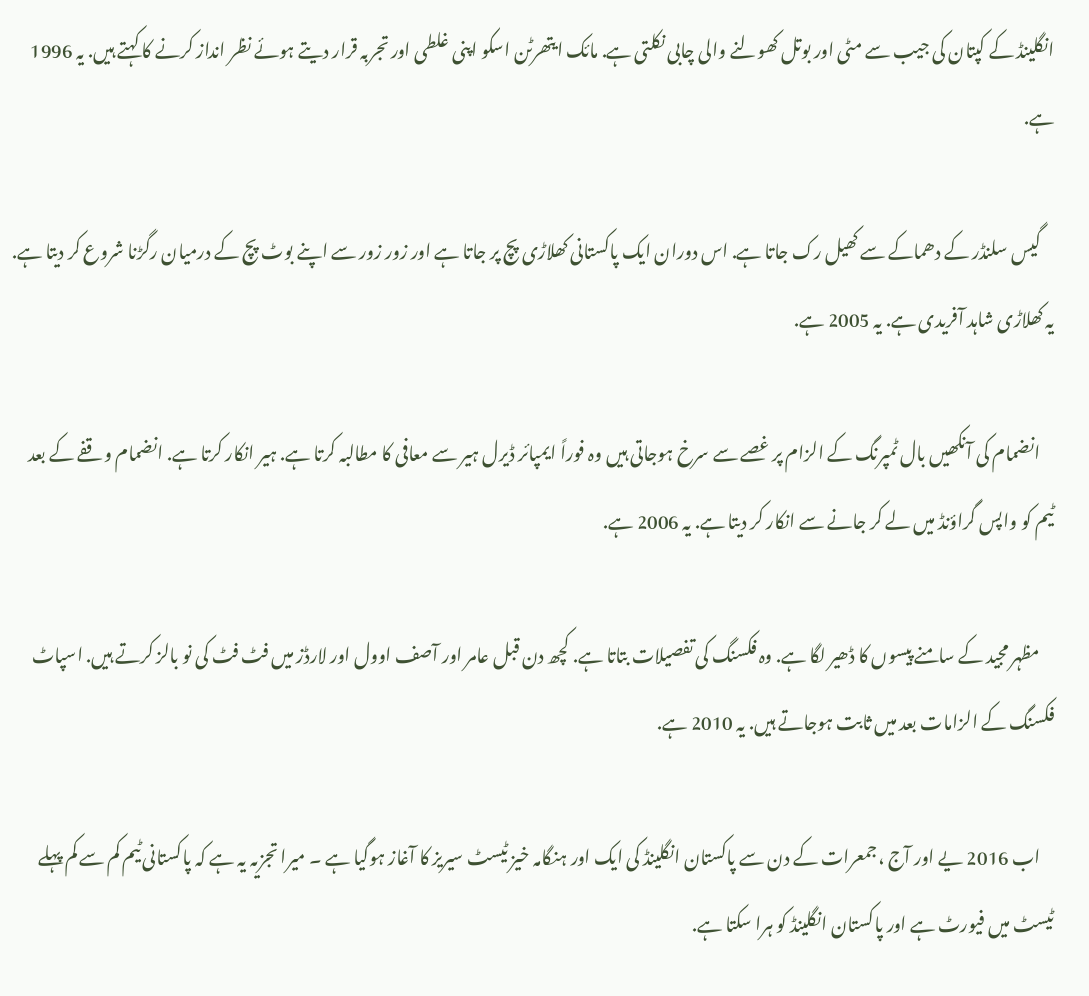انگلینڈ کے کپتان کی جیب سے مٹی اور بوتل کھولنے والی چابی نکلتی ہے. مائک ایتھرٹن اسکو اپنی غلطی اور تجربہ قرار دیتے ہوئے نظر انداز کرنے کا کہتے ہیں. یہ 1996 ہے.

    گیس سلنڈر کے دھماکے سے کھیل رک جاتا ہے. اس دوران ایک پاکستانی کھلاڑی پچ پر جاتا ہے اور زور زور سے اپنے بوٹ پچ کے درمیان رگڑنا شروع کر دیتا ہے. یہ کھلاڑی شاہد آفریدی ہے. یہ 2005 ہے.

    انضمام کی آنکھیں بال ٹمپرنگ کے الزام پر غصے سے سرخ ہوجاتی ہیں وہ فوراً ایمپائر ڈیرل ہیر سے معافی کا مطالبہ کرتا ہے. ہیر انکار کرتا ہے. انضمام وقفے کے بعد ٹیم کو واپس گراؤنڈ میں لے کر جانے سے انکار کر دیتا ہے. یہ 2006 ہے.

    مظہر مجید کے سامنے پیسوں کا ڈھیر لگا ہے. وہ فکسنگ کی تفصیلات بتاتا ہے. کچھ دن قبل عامر اور آصف اوول اور لارڈز میں فٹ فٹ کی نو بالز کرتے ہیں. اسپاٹ فکسنگ کے الزامات بعد میں ثابت ہوجاتے ہیں. یہ 2010 ہے.

    اب 2016 یے اور آج ،جمعرات کے دن سے پاکستان انگلینڈ کی ایک اور ہنگامہ خیز ٹیسٹ سیریز کا آغاز ہوگیا ہے ۔ میرا تجزیہ یہ ہے کہ پاکستانی ٹیم کم سے کم پہلے ٹیسٹ میں فیورٹ ہے اور پاکستان انگلینڈ کو ہرا سکتا ہے.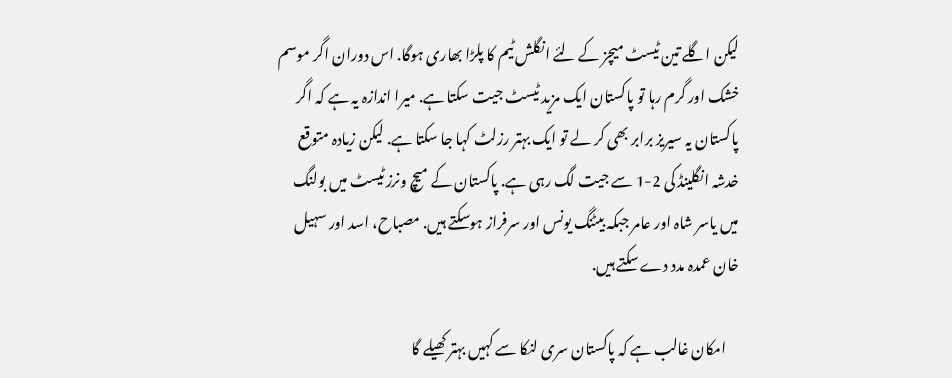لیکن اگلے تین ٹیسٹ میچز کے لئے انگلش ٹیم کا پلڑا بھاری ہوگا. اس دوران اگر موسم خشک اور گرم رہا تو پاکستان ایک مزید ٹیسٹ جیت سکتا ہے. میرا اندازہ یہ ہے کہ اگر پاکستان یہ سیریز برابر بھی کر لے تو ایک بہتر رزلٹ کہا جا سکتا ہے. لیکن زیادہ متوقع خدشہ انگلینڈ کی 2-1 سے جیت لگ رہی ہے. پاکستان کے میچ ونرز ٹیسٹ میں بولنگ میں یاسر شاہ اور عامر جبکہ بیٹنگ یونس اور سرفراز ہوسکتے ہیں. مصباح، اسد اور سہیل خان عمدہ مدد دے سکتے ہیں.

    امکان غالب ہے کہ پاکستان سری لنکا سے کہیں بہتر کھیلے گا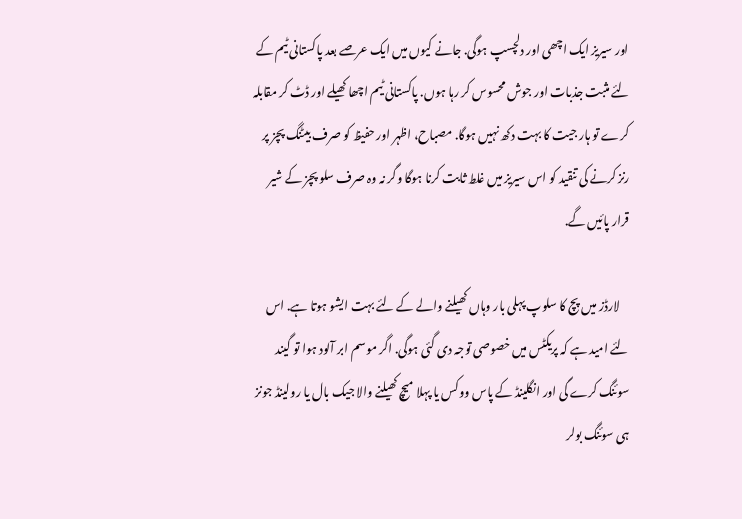اور سیریز ایک اچھی اور دلچسپ ہوگی. جانے کیوں میں ایک عرصے بعد پاکستانی ٹیم کے لئے مثبت جذبات اور جوش محسوس کر رہا ہوں. پاکستانی ٹیم اچھا کھیلے اور ڈٹ کر مقابلہ کرے تو ہار جیت کا بہت دکھ نہیں ہوگا. مصباح، اظہر اور حفیظ کو صرف بیٹنگ پچز پر رنز کرنے کی تنقید کو اس سیریز میں غلط ثابت کرنا ہوگا وگر نہ وہ صرف سلو پچز کے شیر قرار پائیں گے.

    لارڈز میں پچ کا سلوپ پہلی بار وہاں کھیلنے والے کے لئے بہت ایشو ہوتا ہے. اس لئے امید ہے کہ پریکٹس میں خصوصی توجہ دی گئی ہوگی. اگر موسم ابر آلود ہوا تو گیند سوئنگ کرے گی اور انگلینڈ کے پاس ووکس یا پہلا میچ کھیلنے والا جیک بال یا رولینڈ جونز ہی سوئنگ بولر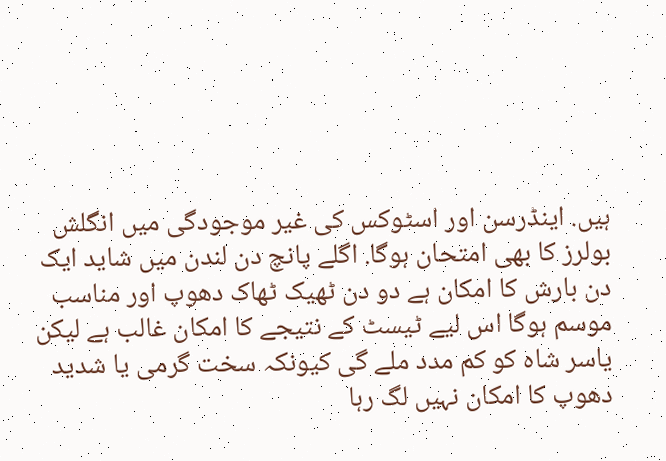ہیں. اینڈرسن اور اسٹوکس کی غیر موجودگی میں انگلش بولرز کا بھی امتحان ہوگا. اگلے پانچ دن لندن میں شاید ایک دن بارش کا امکان ہے دو دن ٹھیک ٹھاک دھوپ اور مناسب موسم ہوگا اس لیے ٹیسٹ کے نتیجے کا امکان غالب ہے لیکن یاسر شاہ کو کم مدد ملے گی کیونکہ سخت گرمی یا شدید دھوپ کا امکان نہیں لگ رہا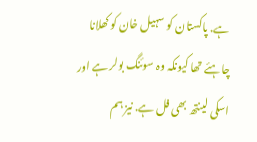ہے. پاکستان کو سہیل خان کو کھلانا چاہئے تھا کیونکہ وہ سوئنگ بولر ہے اور اسکی لینتھ بھی فل ہے. نیز ہم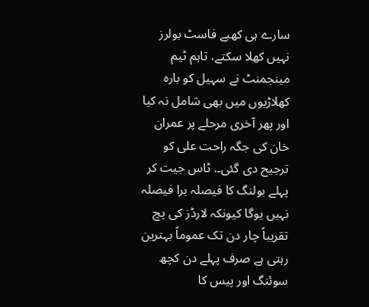سارے ہی کھبے فاسٹ بولرز نہیں کھلا سکتے، تاہم ٹیم مینجمنٹ نے سہیل کو بارہ کھلاڑیوں میں بھی شامل نہ کیا اور پھر آخری مرحلے پر عمران خان کی جگہ راحت علی کو ترجیح دی گئی۔. ٹاس جیت کر پہلے بولنگ کا فیصلہ برا فیصلہ نہیں یوگا کیونکہ لارڈز کی پچ تقریباً چار دن تک عموماً بہترین رہتی ہے صرف پہلے دن کچھ سوئنگ اور پیس کا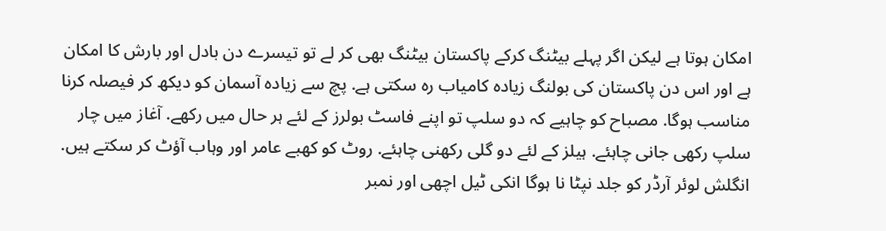امکان ہوتا ہے لیکن اگر پہلے بیٹنگ کرکے پاکستان بیٹنگ بھی کر لے تو تیسرے دن بادل اور بارش کا امکان ہے اور اس دن پاکستان کی بولنگ زیادہ کامیاب رہ سکتی ہے. پچ سے زیادہ آسمان کو دیکھ کر فیصلہ کرنا مناسب ہوگا. مصباح کو چاہیے کہ دو سلپ تو اپنے فاسٹ بولرز کے لئے ہر حال میں رکھے. آغاز میں چار سلپ رکھی جانی چاہئے. ہیلز کے لئے دو گلی رکھنی چاہئے. روٹ کو کھبے عامر اور وہاب آؤٹ کر سکتے ہیں. انگلش لوئر آرڈر کو جلد نپٹا نا ہوگا انکی ٹیل اچھی اور نمبر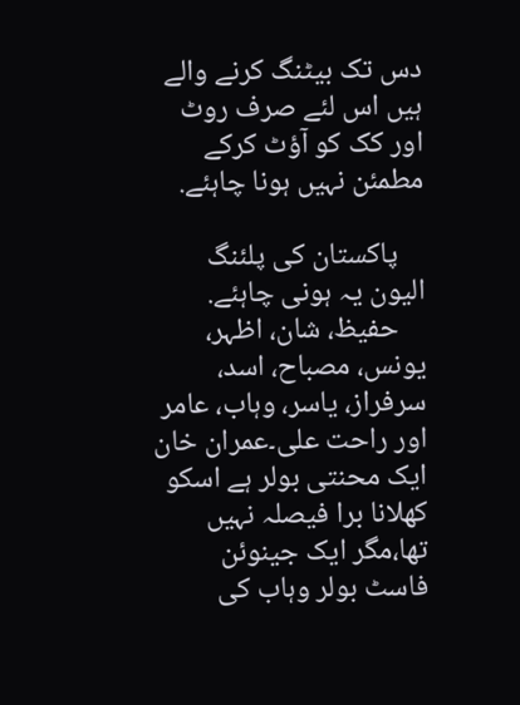دس تک بیٹنگ کرنے والے ہیں اس لئے صرف روٹ اور کک کو آؤٹ کرکے مطمئن نہیں ہونا چاہئے.

    پاکستان کی پلئنگ الیون یہ ہونی چاہئے.
    حفیظ، شان، اظہر، یونس، مصباح، اسد، سرفراز، یاسر، وہاب، عامر اور راحت علی۔عمران خان ایک محنتی بولر ہے اسکو کھلانا برا فیصلہ نہیں تھا،مگر ایک جینوئن فاسٹ بولر وہاب کی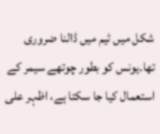شکل میں ٹیم میں ڈالنا ضروری تھا۔یونس کو بطور چوتھے سیمر کے استعمال کیا جا سکتا ہے، اظہر علی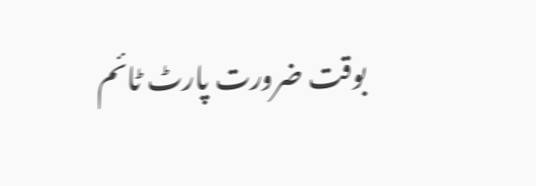بوقت ضرورت پارٹ ٹائم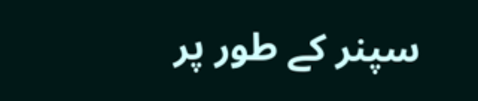سپنر کے طور پر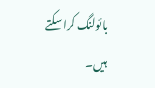بائولنگ کرا سکتے ہیں۔